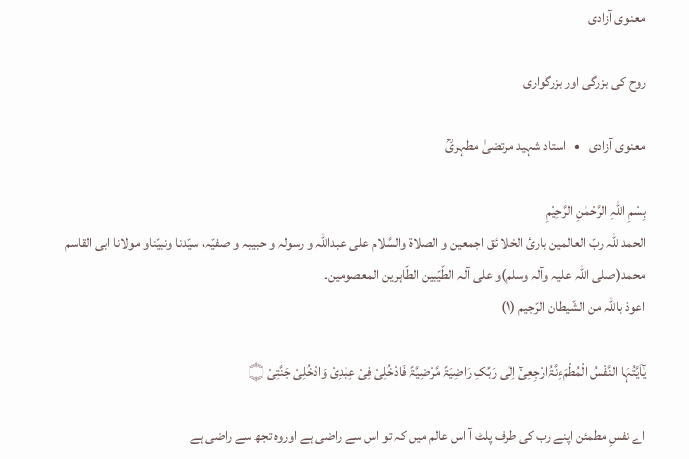معنوی آزادی

روح کی بزرگی اور بزرگواری

معنوی آزادی   •   استاد شہید مرتضیٰ مطہریؒ

بِسْمِ اللّٰہِ الرَّحْمٰنِ الرَّحِیْمِ
الحمد للّٰہ ربّ العالمین بارئ الخلا ئق اجمعین و الصلاۃ والسَّلام علی عبداللّٰہ و رسولہ و حبیبہ و صفیّہ، سیّدنا ونبیّناو مولانا ابی القاسم محمد(صلی اللّٰہ علیہ وآلہ وسلم)و علی آلہ الطّیّبین الطّاہرین المعصومین۔
اعوذ باللّٰہ من الشّیطان الرّجیم (۱)

یٰٓاَیَّتُہَا النَّفْسُ الْمُطْمَءِنَّۃُارْجِعِیْٓ اِلٰی رَبِّکِ رَاضِیَۃً مَّرْضِیَّۃً فَادْخُلِیْ فِیْ عِبٰدِیْ وَادْخُلِیْ جَنَّتِیْ ۝

اے نفسِ مطمئن اپنے رب کی طرف پلٹ آ اس عالم میں کہ تو اس سے راضی ہے اوروہ تجھ سے راضی ہے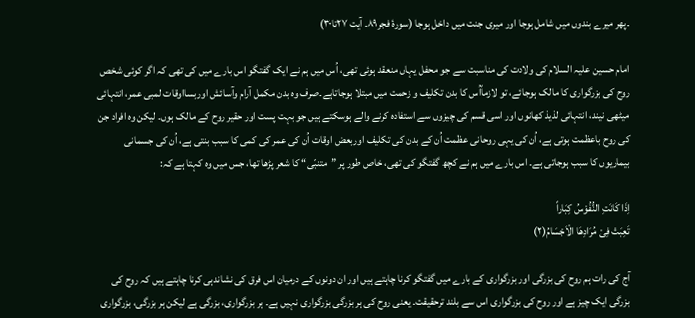۔پھر میرے بندوں میں شامل ہوجا اور میری جنت میں داخل ہوجا (سورۂ فجر۸۹۔ آیت ۲۷تا۳۰)

امام حسین علیہ السلام کی ولادت کی مناسبت سے جو محفل یہاں منعقد ہوئی تھی، اُس میں ہم نے ایک گفتگو اس بارے میں کی تھی کہ اگر کوئی شخص روح کی بزرگواری کا مالک ہوجائے، تو لازماًاُس کا بدن تکلیف و زحمت میں مبتلا ہوجاتاہے۔صرف وہ بدن مکمل آرام وآسائش اوربسااوقات لمبی عمر، انتہائی میٹھی نیند، انتہائی لذیذ کھانوں اور اسی قسم کی چیزوں سے استفادہ کرنے والے ہوسکتے ہیں جو بہت پست اور حقیر روح کے مالک ہوں۔ لیکن وہ افراد جن کی روح باعظمت ہوتی ہے، اُن کی یہی روحانی عظمت اُن کے بدن کی تکلیف اوربعض اوقات اُن کی عمر کی کمی کا سبب بنتی ہے، اُن کی جسمانی بیماریوں کا سبب ہوجاتی ہے۔ اس بارے میں ہم نے کچھ گفتگو کی تھی، خاص طور پر ”متنبّی“ کا شعر پڑھا تھا، جس میں وہ کہتا ہے کہ:

اِذَا کَانَتِ النُّفُوْسُ کِبَاراً
تَعِبَتْ فِیْ مُرَادِھَا الْاَجْسَامُ(۲)

آج کی رات ہم روح کی بزرگی اور بزرگواری کے بارے میں گفتگو کرنا چاہتے ہیں اور ان دونوں کے درمیان اس فرق کی نشاندہی کرنا چاہتے ہیں کہ روح کی بزرگی ایک چیز ہے اور روح کی بزرگواری اس سے بلند ترحقیقت۔ یعنی روح کی ہر بزرگی بزرگواری نہیں ہے۔ ہر بزرگواری، بزرگی ہے لیکن ہر بزرگی، بزرگواری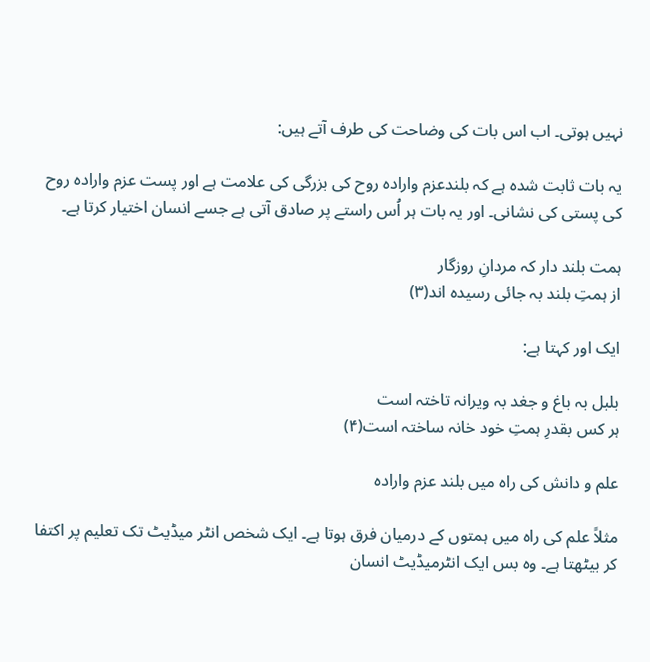نہیں ہوتی۔ اب اس بات کی وضاحت کی طرف آتے ہیں:

یہ بات ثابت شدہ ہے کہ بلندعزم وارادہ روح کی بزرگی کی علامت ہے اور پست عزم وارادہ روح کی پستی کی نشانی۔ اور یہ بات ہر اُس راستے پر صادق آتی ہے جسے انسان اختیار کرتا ہے۔

ہمت بلند دار کہ مردانِ روزگار
از ہمتِ بلند بہ جائی رسیدہ اند(۳)

ایک اور کہتا ہے:

بلبل بہ باغ و جغد بہ ویرانہ تاختہ است
ہر کس بقدرِ ہمتِ خود خانہ ساختہ است(۴)

علم و دانش کی راہ میں بلند عزم وارادہ

مثلاً علم کی راہ میں ہمتوں کے درمیان فرق ہوتا ہے۔ ایک شخص انٹر میڈیٹ تک تعلیم پر اکتفا کر بیٹھتا ہے۔ وہ بس ایک انٹرمیڈیٹ انسان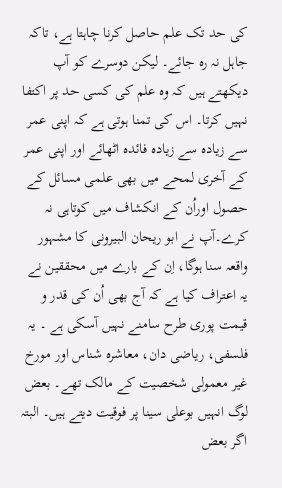کی حد تک علم حاصل کرنا چاہتا ہے، تاکہ جاہل نہ رہ جائے۔ لیکن دوسرے کو آپ دیکھتے ہیں کہ وہ علم کی کسی حد پر اکتفا نہیں کرتا۔ اس کی تمنا ہوتی ہے کہ اپنی عمر سے زیادہ سے زیادہ فائدہ اٹھائے اور اپنی عمر کے آخری لمحے میں بھی علمی مسائل کے حصول اوراُن کے انکشاف میں کوتاہی نہ کرے۔آپ نے ابو ریحان البیرونی کا مشہور واقعہ سنا ہوگا، اِن کے بارے میں محققین نے یہ اعتراف کیا ہے کہ آج بھی اُن کی قدر و قیمت پوری طرح سامنے نہیں آسکی ہے ۔ یہ فلسفی، ریاضی دان، معاشرہ شناس اور مورخ غیر معمولی شخصیت کے مالک تھے۔ بعض لوگ انہیں بوعلی سینا پر فوقیت دیتے ہیں۔ البتہ اگر بعض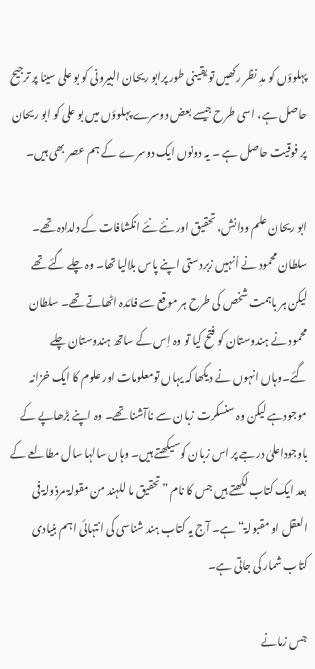پہلوؤں کو مدِ نظر رکھیں تو یقینی طور پرابو ریحان البیرونی کو بو علی سینا پر ترجیح حاصل ہے، اسی طرح جیسے بعض دوسرے پہلوؤں میں بو علی کو ابو ریحان پر فوقیت حاصل ہے ۔ یہ دونوں ایک دوسرے کے ہم عصر بھی ہیں۔

ابو ریحان علم ودانش، تحقیق اور نئے نئے انکشافات کے دلدادہ تھے۔ سلطان محمود نے اُنہیں زبردستی اپنے پاس بلالیا تھا۔ وہ چلے گئے تھے لیکن ہر باہمت شخص کی طرح ہر موقع سے فائدہ اٹھاتے تھے۔ سلطان محمود نے ہندوستان کو فتح کیا تو وہ اِس کے ساتھ ہندوستان چلے گئے۔وہاں انہوں نے دیکھا کہ یہاں تومعلومات اور علوم کا ایک خزانہ موجودہے لیکن وہ سنسکرت زبان سے ناآشنا تھے۔ وہ اپنے بڑھاپے کے باوجوداعلیٰ درجے پر اس زبان کوسیکھتے ہیں۔ وہاں سالہا سال مطالعے کے بعد ایک کتاب لکھتے ہیں جس کا نام ”تحقیق ما للہند من مقولۃ مرذولۃ فی العقل او مقبولۃ“ ہے۔ آج یہ کتاب ہند شناسی کی انتہائی اہم بنیادی کتاب شمار کی جاتی ہے۔

جس زمانے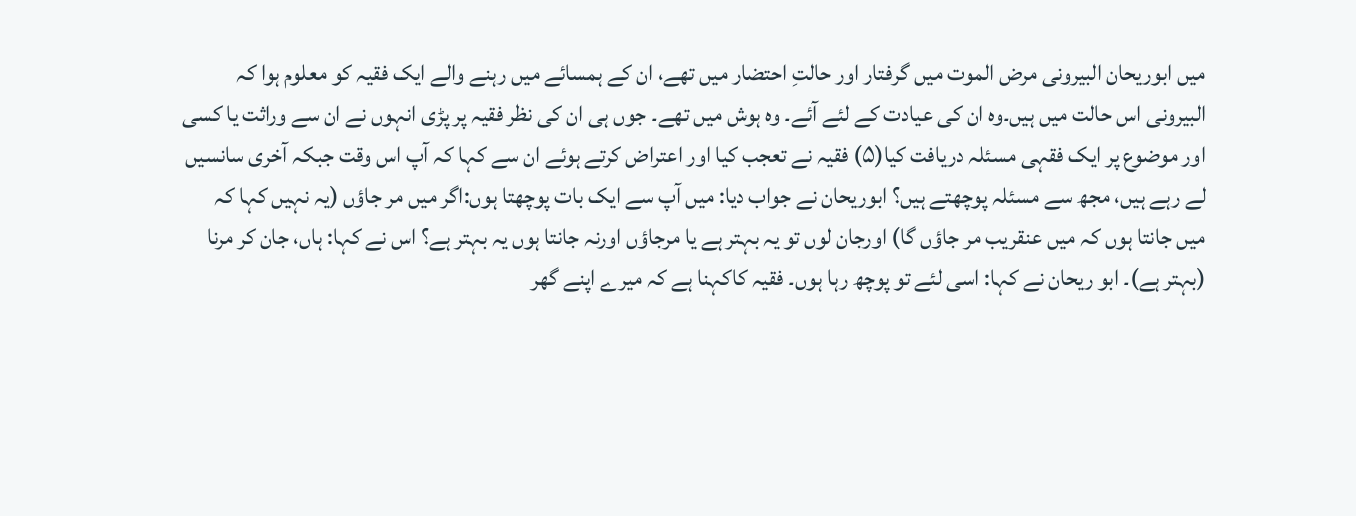میں ابوریحان البیرونی مرض الموت میں گرفتار اور حالتِ احتضار میں تھے، ان کے ہمسائے میں رہنے والے ایک فقیہ کو معلوم ہوا کہ البیرونی اس حالت میں ہیں۔وہ ان کی عیادت کے لئے آئے۔ وہ ہوش میں تھے۔ جوں ہی ان کی نظر فقیہ پر پڑی انہوں نے ان سے وراثت یا کسی اور موضوع پر ایک فقہی مسئلہ دریافت کیا(۵) فقیہ نے تعجب کیا اور اعتراض کرتے ہوئے ان سے کہا کہ آپ اس وقت جبکہ آخری سانسیں لے رہے ہیں، مجھ سے مسئلہ پوچھتے ہیں؟ ابوریحان نے جواب دیا: میں آپ سے ایک بات پوچھتا ہوں:اگر میں مر جاؤں (یہ نہیں کہا کہ میں جانتا ہوں کہ میں عنقریب مر جاؤں گا) اورجان لوں تو یہ بہتر ہے یا مرجاؤں اورنہ جانتا ہوں یہ بہتر ہے؟ اس نے کہا: ہاں، جان کر مرنا (بہتر ہے)۔ ابو ریحان نے کہا: اسی لئے تو پوچھ رہا ہوں۔ فقیہ کاکہنا ہے کہ میرے اپنے گھر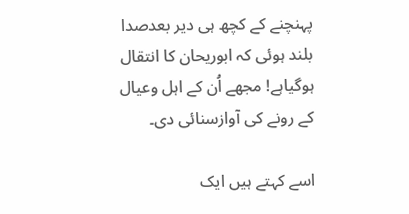پہنچنے کے کچھ ہی دیر بعدصدا بلند ہوئی کہ ابوریحان کا انتقال ہوگیاہے! مجھے اُن کے اہل وعیال کے رونے کی آوازسنائی دی۔

اسے کہتے ہیں ایک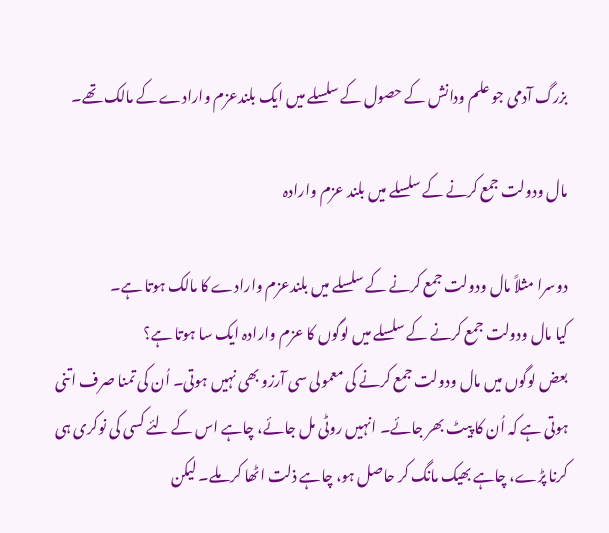بزرگ آدمی جو علم ودانش کے حصول کے سلسلے میں ایک بلندعزم وارادے کے مالک تھے۔

مال ودولت جمع کرنے کے سلسلے میں بلند عزم وارادہ

دوسرا مثلاً مال ودولت جمع کرنے کے سلسلے میں بلندعزم وارادے کا مالک ہوتا ہے۔
کیا مال ودولت جمع کرنے کے سلسلے میں لوگوں کا عزم وارادہ ایک سا ہوتا ہے؟
بعض لوگوں میں مال ودولت جمع کرنے کی معمولی سی آرزو بھی نہیں ہوتی۔ اُن کی تمنا صرف اتنی ہوتی ہے کہ اُن کا پیٹ بھر جائے۔ انہیں روٹی مل جائے، چاہے اس کے لئے کسی کی نوکری ہی کرنا پڑے، چاہے بھیک مانگ کر حاصل ہو، چاہے ذلت اٹھا کر ملے۔ لیکن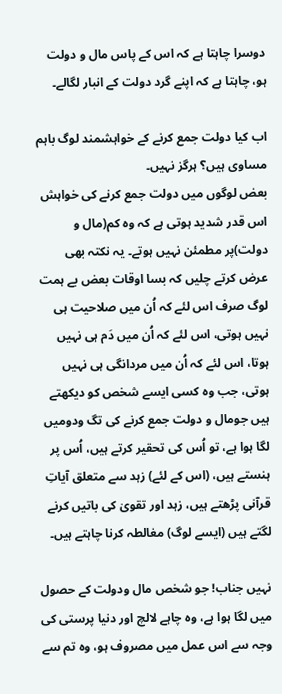دوسرا چاہتا ہے کہ اس کے پاس مال و دولت ہو، چاہتا ہے کہ اپنے گرد دولت کے انبار لگالے۔

اب کیا دولت جمع کرنے کے خواہشمند لوگ باہم مساوی ہیں؟ ہرگز نہیں۔
بعض لوگوں میں دولت جمع کرنے کی خواہش اس قدر شدید ہوتی ہے کہ وہ کم(مال و دولت)پر مطمئن نہیں ہوتے۔ یہ نکتہ بھی عرض کرتے چلیں کہ بسا اوقات بعض بے ہمت لوگ صرف اس لئے کہ اُن میں صلاحیت ہی نہیں ہوتی، اس لئے کہ اُن میں دَم ہی نہیں ہوتا، اس لئے کہ اُن میں مردانگی ہی نہیں ہوتی، جب وہ کسی ایسے شخص کو دیکھتے ہیں جومال و دولت جمع کرنے کی تگ ودومیں لگا ہوا ہے، تو اُس کی تحقیر کرتے ہیں، اُس پر ہنستے ہیں، (اس کے لئے) زہد سے متعلق آیاتِ قرآنی پڑھتے ہیں، زہد اور تقویٰ کی باتیں کرنے لگتے ہیں (ایسے لوگ) مغالطہ کرنا چاہتے ہیں۔

نہیں جناب! جو شخص مال ودولت کے حصول میں لگا ہوا ہے، وہ چاہے لالچ اور دنیا پرستی کی وجہ سے اس عمل میں مصروف ہو، وہ تم سے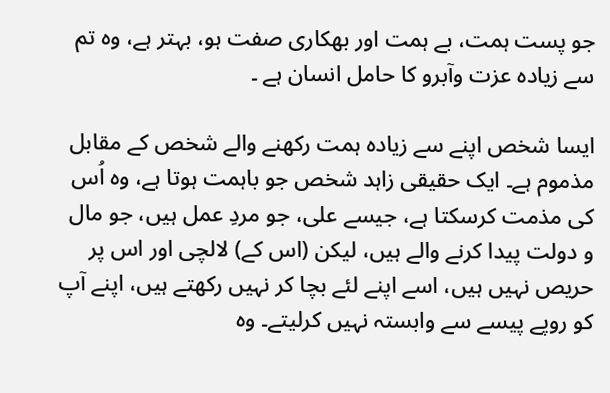جو پست ہمت، بے ہمت اور بھکاری صفت ہو، بہتر ہے، وہ تم سے زیادہ عزت وآبرو کا حامل انسان ہے ۔

ایسا شخص اپنے سے زیادہ ہمت رکھنے والے شخص کے مقابل مذموم ہے۔ ایک حقیقی زاہد شخص جو باہمت ہوتا ہے، وہ اُس کی مذمت کرسکتا ہے، جیسے علی، جو مردِ عمل ہیں، جو مال و دولت پیدا کرنے والے ہیں، لیکن (اس کے) لالچی اور اس پر حریص نہیں ہیں، اسے اپنے لئے بچا کر نہیں رکھتے ہیں، اپنے آپ کو روپے پیسے سے وابستہ نہیں کرلیتے۔ وہ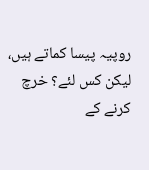روپیہ پیسا کماتے ہیں، لیکن کس لئے؟ خرچ کرنے کے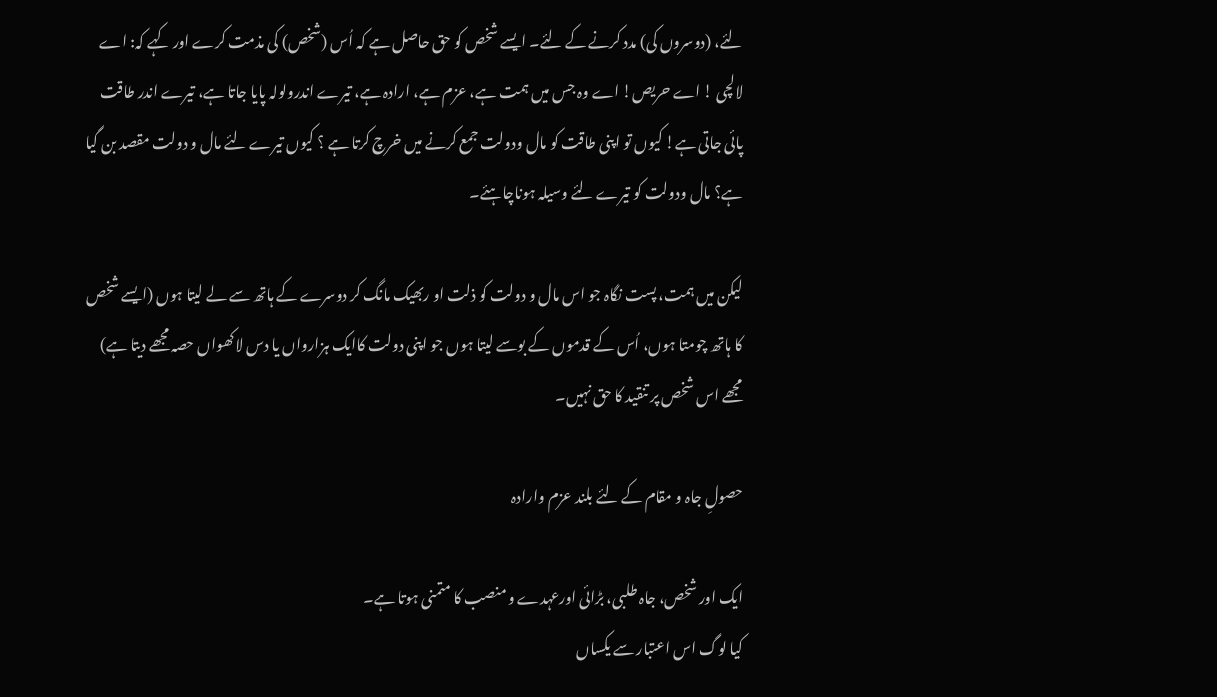لئے، (دوسروں کی) مدد کرنے کے لئے۔ ایسے شخص کو حق حاصل ہے کہ اُس (شخص) کی مذمت کرے اور کہے کہ: اے لالچی ! اے حریص! اے وہ جس میں ہمت ہے، عزم ہے، ارادہ ہے، تیرے اندرولولہ پایا جاتا ہے، تیرے اندر طاقت پائی جاتی ہے! کیوں تو اپنی طاقت کو مال ودولت جمع کرنے میں خرچ کرتا ہے ؟ کیوں تیرے لئے مال و دولت مقصد بن گیا ہے؟ مال ودولت کو تیرے لئے وسیلہ ہوناچاہئے۔

لیکن میں ہمت، پست نگاہ جو اس مال و دولت کو ذلت او ربھیک مانگ کر دوسرے کے ہاتھ سے لے لیتا ہوں (ایسے شخص کا ہاتھ چومتا ہوں، اُس کے قدموں کے بوسے لیتا ہوں جو اپنی دولت کاایک ہزارواں یا دس لاکھواں حصہ مجھے دیتا ہے) مجھے اس شخص پر تنقید کا حق نہیں۔

حصولِ جاہ و مقام کے لئے بلند عزم وارادہ

ایک اور شخص، جاہ طلبی، بڑائی اورعہدے و منصب کا متمنی ہوتا ہے۔
کیا لوگ اس اعتبار سے یکساں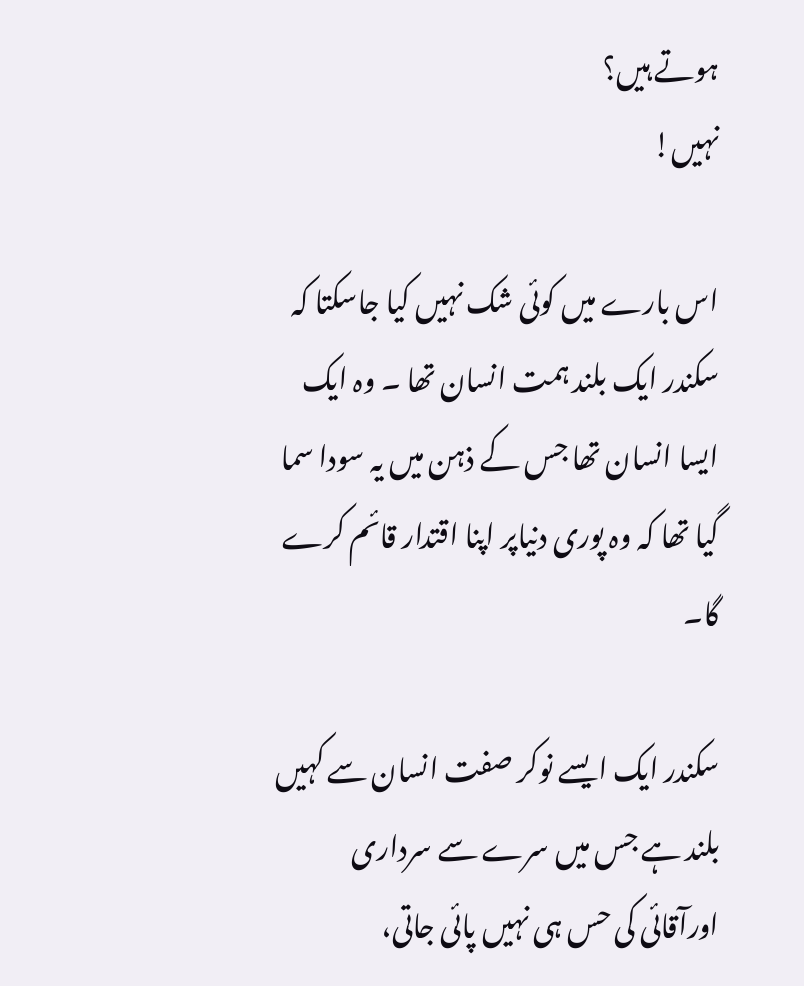ہوتے ہیں؟
نہیں!

اس بارے میں کوئی شک نہیں کیا جاسکتا کہ سکندر ایک بلند ہمت انسان تھا ۔ وہ ایک ایسا انسان تھا جس کے ذہن میں یہ سودا سما گیا تھا کہ وہ پوری دنیاپر اپنا اقتدار قائم کرے گا۔

سکندر ایک ایسے نوکر صفت انسان سے کہیں بلند ہے جس میں سرے سے سرداری اورآقائی کی حس ہی نہیں پائی جاتی،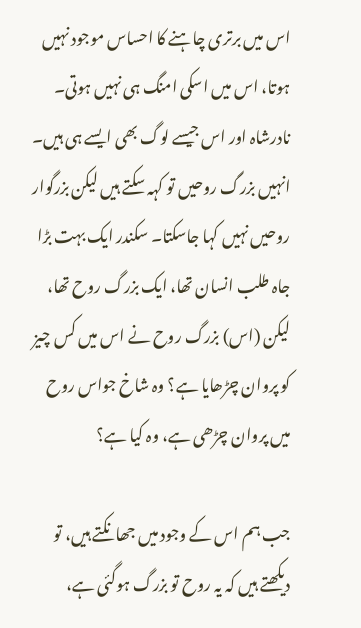اس میں برتری چاہنے کا احساس موجود نہیں ہوتا، اس میں اسکی امنگ ہی نہیں ہوتی۔ نادرشاہ اور اس جیسے لوگ بھی ایسے ہی ہیں۔ انہیں بزرگ روحیں تو کہہ سکتے ہیں لیکن بزرگوار روحیں نہیں کہا جاسکتا۔ سکندر ایک بہت بڑا جاہ طلب انسان تھا، ایک بزرگ روح تھا، لیکن (اس) بزرگ روح نے اس میں کس چیز کو پروان چڑھایا ہے؟ وہ شاخ جواس روح میں پروان چڑھی ہے، وہ کیا ہے؟

جب ہم اس کے وجود میں جھانکتے ہیں، تو دیکھتے ہیں کہ یہ روح تو بزرگ ہوگئی ہے،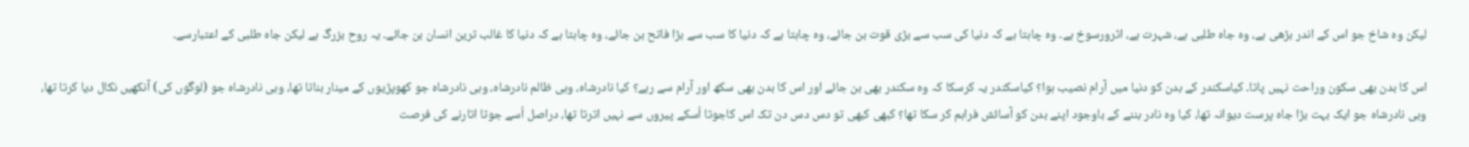لیکن وہ شاخ جو اس کے اندر بڑھی ہے، وہ جاہ طلبی ہے، شہرت ہے، اثرورسوخ ہے۔ وہ چاہتا ہے کہ دنیا کی سب سے بڑی قوت بن جائے، وہ چاہتا ہے کہ دنیا کا سب سے بڑا فاتح بن جائے، وہ چاہتا ہے کہ دنیا کا غالب ترین انسان بن جائے۔ یہ روح بزرگ ہے لیکن جاہ طلبی کے اعتبارسے۔

اس کا بدن بھی سکون وراحت نہیں پاتا۔ کیاسکندر کے بدن کو دنیا میں آرام نصیب ہوا؟ کیاسکندر یہ کرسکا کہ وہ سکندر بھی بن جائے اور اس کا بدن بھی سکھ اور آرام سے رہے؟ کیا نادرشاہ، وہی ظالم نادرشاہ، وہی نادرشاہ جو کھوپڑیوں کے مینار بناتا تھا، وہی نادرشاہ جو (لوگوں کی) آنکھیں نکال دیا کرتا تھا، وہی نادرشاہ جو ایک بہت بڑا جاہ پرست دیوانہ تھا، کیا وہ نادر بننے کے باوجود اپنے بدن کو آسائش فراہم کر سکا تھا؟ کبھی کبھی تو دس دس دن تک اس کاجوتا اُسکے پیروں سے نہیں اترتا تھا، دراصل اُسے جوتا اتارنے کی فرصت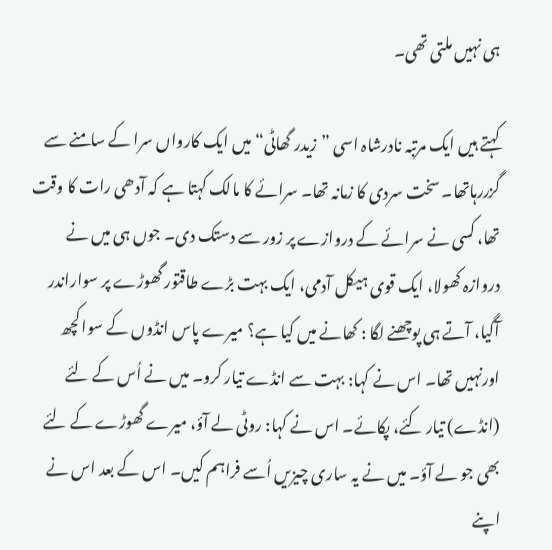ہی نہیں ملتی تھی۔

کہتے ہیں ایک مرتبہ نادرشاہ اسی ”زیدر گھاٹی“ میں ایک کارواں سرا کے سامنے سے گزررہاتھا۔ سخت سردی کا زمانہ تھا۔ سرائے کا مالک کہتا ہے کہ آدھی رات کا وقت تھا، کسی نے سرائے کے دروازے پر زور سے دستک دی۔ جوں ہی میں نے دروازہ کھولا، ایک قوی ہیکل آدمی، ایک بہت بڑے طاقتور گھوڑے پر سواراندر آگیا، آتے ہی پوچھنے لگا : کھانے میں کیا ہے؟ میرے پاس انڈوں کے سوا کچھ اورنہیں تھا۔ اس نے کہا: بہت سے انڈے تیار کرو۔ میں نے اُس کے لئے (انڈے) تیار کئے، پکائے۔ اس نے کہا: روٹی لے آؤ، میرے گھوڑے کے لئے بھی جو لے آؤ۔ میں نے یہ ساری چیزیں اُسے فراہم کیں۔ اس کے بعد اس نے اپنے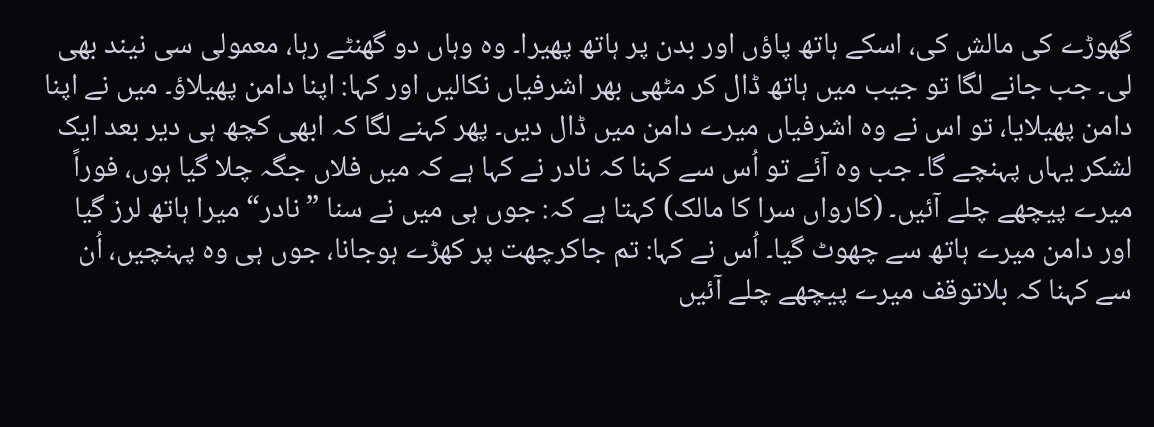گھوڑے کی مالش کی، اسکے ہاتھ پاؤں اور بدن پر ہاتھ پھیرا۔ وہ وہاں دو گھنٹے رہا، معمولی سی نیند بھی لی۔ جب جانے لگا تو جیب میں ہاتھ ڈال کر مٹھی بھر اشرفیاں نکالیں اور کہا: اپنا دامن پھیلاؤ۔ میں نے اپنا دامن پھیلایا، تو اس نے وہ اشرفیاں میرے دامن میں ڈال دیں۔ پھر کہنے لگا کہ ابھی کچھ ہی دیر بعد ایک لشکر یہاں پہنچے گا۔ جب وہ آئے تو اُس سے کہنا کہ نادر نے کہا ہے کہ میں فلاں جگہ چلا گیا ہوں، فوراً میرے پیچھے چلے آئیں۔ (کارواں سرا کا مالک) کہتا ہے کہ: جوں ہی میں نے سنا ”نادر“ میرا ہاتھ لرز گیا اور دامن میرے ہاتھ سے چھوٹ گیا۔ اُس نے کہا: تم جاکرچھت پر کھڑے ہوجانا، جوں ہی وہ پہنچیں، اُن سے کہنا کہ بلاتوقف میرے پیچھے چلے آئیں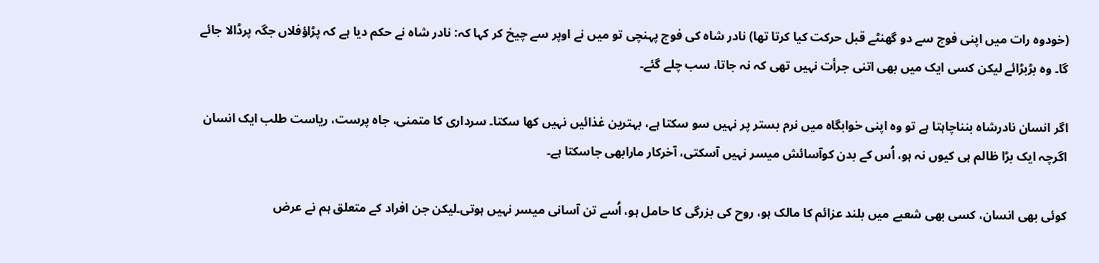(خودوہ رات میں اپنی فوج سے دو گھنٹے قبل حرکت کیا کرتا تھا) نادر شاہ کی فوج پہنچی تو میں نے اوپر سے چیخ کر کہا کہ: نادر شاہ نے حکم دیا ہے کہ پڑاؤفلاں جگہ پرڈالا جائے گا۔ وہ بڑبڑائے لیکن کسی ایک میں بھی اتنی جرأت نہیں تھی کہ نہ جاتا، سب چلے گئے۔

اگر انسان نادرشاہ بنناچاہتا ہے تو وہ اپنی خوابگاہ میں نرم بستر پر نہیں سو سکتا ہے، بہترین غذائیں نہیں کھا سکتا۔ سرداری کا متمنی، جاہ پرست، ریاست طلب ایک انسان اگرچہ ایک بڑا ظالم ہی کیوں نہ ہو، اُس کے بدن کوآسائش میسر نہیں آسکتی، آخرکار مارابھی جاسکتا ہے۔

کوئی بھی انسان، کسی بھی شعبے میں بلند عزائم کا مالک ہو، روح کی بزرگی کا حامل ہو، اُسے تن آسانی میسر نہیں ہوتی۔لیکن جن افراد کے متعلق ہم نے عرض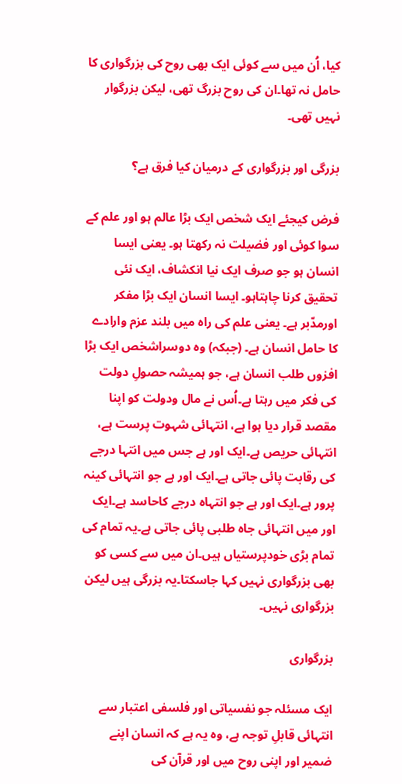کیا، اُن میں سے کوئی ایک بھی روح کی بزرگواری کا حامل نہ تھا۔ان کی روح بزرگ تھی، لیکن بزرگوار نہیں تھی۔

بزرگی اور بزرگواری کے درمیان کیا فرق ہے؟

فرض کیجئے ایک شخص ایک بڑا عالم ہو اور علم کے سوا کوئی اور فضیلت نہ رکھتا ہو۔ یعنی ایسا انسان ہو جو صرف ایک نیا انکشاف، ایک نئی تحقیق کرنا چاہتاہو۔ ایسا انسان ایک بڑا مفکر اورمدّبر ہے۔ یعنی علم کی راہ میں بلند عزم وارادے کا حامل انسان ہے۔ (جبکہ) وہ دوسراشخص ایک بڑا افزوں طلب انسان ہے، جو ہمیشہ حصولِ دولت کی فکر میں رہتا ہے۔اُس نے مال ودولت کو اپنا مقصد قرار دیا ہوا ہے، انتہائی شہوت پرست ہے، انتہائی حریص ہے۔ایک اور ہے جس میں انتہا درجے کی رقابت پائی جاتی ہے۔ایک اور ہے جو انتہائی کینہ پرور ہے۔ایک اور ہے جو انتہاہ درجے کاحاسد ہے۔ایک اور میں انتہائی جاہ طلبی پائی جاتی ہے۔یہ تمام کی تمام بڑی خودپرستیاں ہیں۔ان میں سے کسی کو بھی بزرگواری نہیں کہا جاسکتا۔یہ بزرگی ہیں لیکن بزرگواری نہیں۔

بزرگواری

ایک مسئلہ جو نفسیاتی اور فلسفی اعتبار سے انتہائی قابلِ توجہ ہے، وہ یہ ہے کہ انسان اپنے ضمیر اور اپنی روح میں اور قرآن کی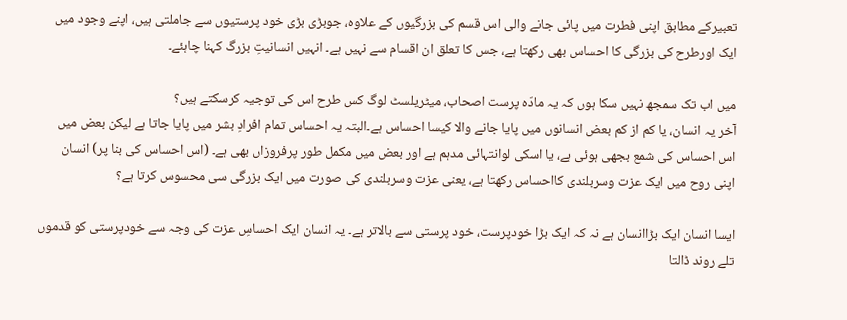تعبیرکے مطابق اپنی فطرت میں پائی جانے والی اس قسم کی بزرگیوں کے علاوہ، جوبڑی بڑی خود پرستیوں سے جاملتی ہیں، اپنے وجود میں ایک اورطرح کی بزرگی کا احساس بھی رکھتا ہے، جس کا تعلق ان اقسام سے نہیں ہے۔ انہیں انسانیتِ بزرگ کہنا چاہئے۔

میں اب تک سمجھ نہیں سکا ہوں کہ یہ مادّہ پرست اصحاب، میٹریلسٹ لوگ کس طرح اس کی توجیہ کرسکتے ہیں؟
آخر یہ انسان، یا کم از کم بعض انسانوں میں پایا جانے والا کیسا احساس ہے۔البتہ یہ احساس تمام افرادِ بشر میں پایا جاتا ہے لیکن بعض میں اس احساس کی شمع بجھی ہوئی ہے، یا اسکی لوانتہائی مدہم ہے اور بعض میں مکمل طور پرفروزاں بھی ہے۔ (اس احساس کی بنا پر) انسان اپنی روح میں ایک عزت وسربلندی کااحساس رکھتا ہے، یعنی عزت وسربلندی کی صورت میں ایک بزرگی سی محسوس کرتا ہے؟

ایسا انسان ایک بڑاانسان ہے نہ کہ ایک بڑا خودپرست، خود پرستی سے بالاتر ہے۔ یہ انسان ایک احساسِ عزت کی وجہ سے خودپرستی کو قدموں تلے روند ڈالتا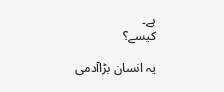ہے۔
کیسے؟

یہ انسان بڑاآدمی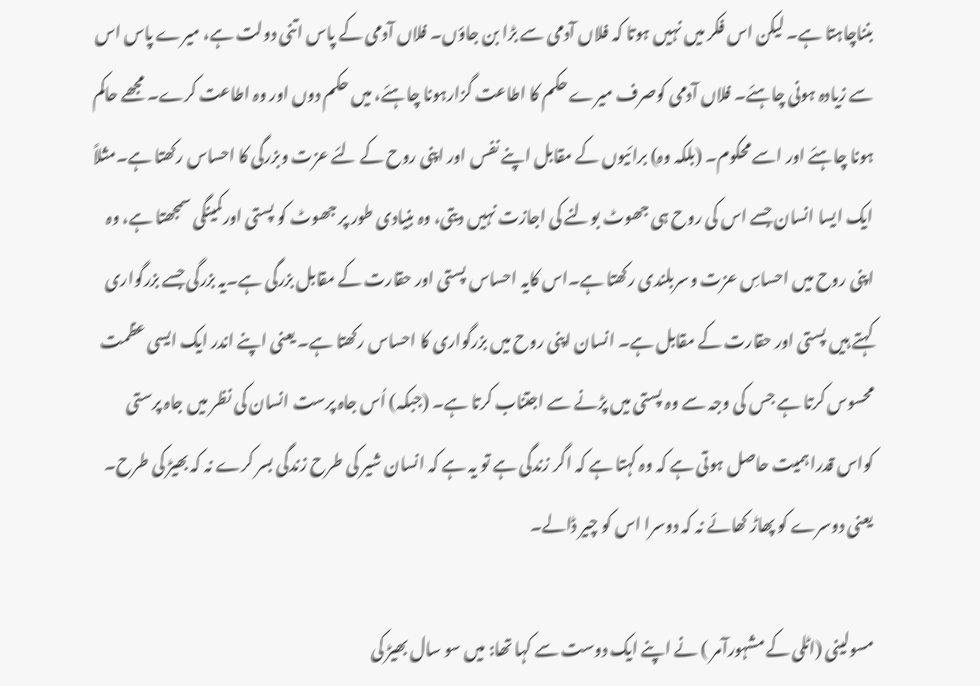بنناچاہتا ہے۔ لیکن اس فکر میں نہیں ہوتا کہ فلاں آدمی سے بڑا بن جاؤں۔ فلاں آدمی کے پاس اتنی دولت ہے، میرے پاس اس سے زیادہ ہونی چاہئے۔ فلاں آدمی کوصرف میرے حکم کا اطاعت گزارہونا چاہئے، میں حکم دوں اور وہ اطاعت کرے۔ مجھے حاکم ہونا چاہئے اور اسے محکوم۔ (بلکہ وہ) برائیوں کے مقابل اپنے نفس اور اپنی روح کے لئے عزت وبزرگی کا احساس رکھتا ہے۔مثلاً ایک ایسا انسان جسے اس کی روح ہی جھوٹ بولنے کی اجازت نہیں دیتی، وہ بنیادی طور پر جھوٹ کو پستی اورکمینگی سمجھتا ہے، وہ اپنی روح میں احساسِ عزت وسربلندی رکھتا ہے۔اس کایہ احساس پستی اور حقارت کے مقابل بزرگی ہے۔یہ بزرگی جسے بزرگواری کہتے ہیں پستی اور حقارت کے مقابل ہے۔ انسان اپنی روح میں بزرگواری کا احساس رکھتا ہے۔ یعنی اپنے اندر ایک ایسی عظمت محسوس کرتا ہے جس کی وجہ سے وہ پستی میں پڑنے سے اجتناب کرتا ہے۔ (جبکہ) اُس جاہ پرست انسان کی نظر میں جاہ پرستی کواس قدراہمیت حاصل ہوتی ہے کہ وہ کہتا ہے کہ اگر زندگی ہے تو یہ ہے کہ انسان شیر کی طرح زندگی بسر کرے نہ کہ بھیڑ کی طرح۔ یعنی دوسرے کو پھاڑ کھائے نہ کہ دوسرا اس کو چیر ڈالے۔

مسولینی (اٹلی کے مشہورآمر ) نے اپنے ایک دوست سے کہا تھا: میں سو سال بھیڑ کی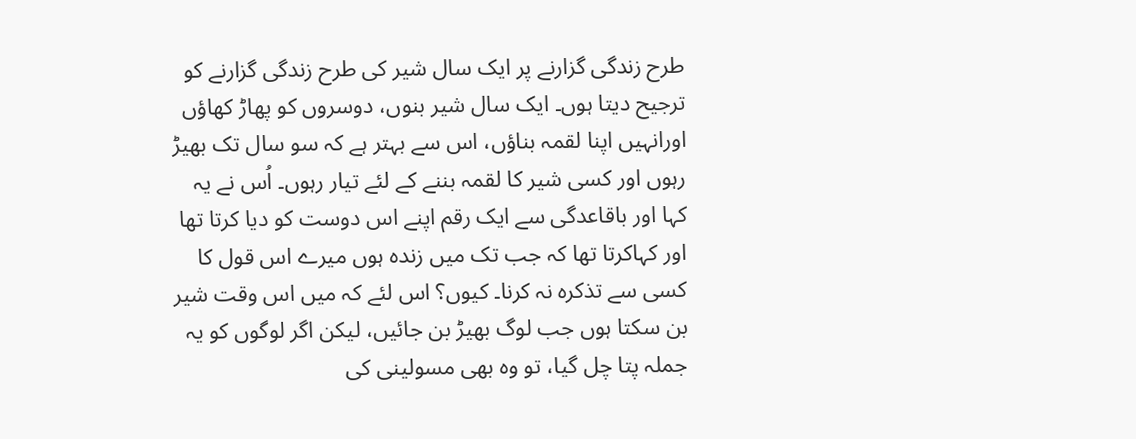طرح زندگی گزارنے پر ایک سال شیر کی طرح زندگی گزارنے کو ترجیح دیتا ہوں۔ ایک سال شیر بنوں، دوسروں کو پھاڑ کھاؤں اورانہیں اپنا لقمہ بناؤں، اس سے بہتر ہے کہ سو سال تک بھیڑ رہوں اور کسی شیر کا لقمہ بننے کے لئے تیار رہوں۔ اُس نے یہ کہا اور باقاعدگی سے ایک رقم اپنے اس دوست کو دیا کرتا تھا اور کہاکرتا تھا کہ جب تک میں زندہ ہوں میرے اس قول کا کسی سے تذکرہ نہ کرنا۔ کیوں؟ اس لئے کہ میں اس وقت شیر بن سکتا ہوں جب لوگ بھیڑ بن جائیں، لیکن اگر لوگوں کو یہ جملہ پتا چل گیا، تو وہ بھی مسولینی کی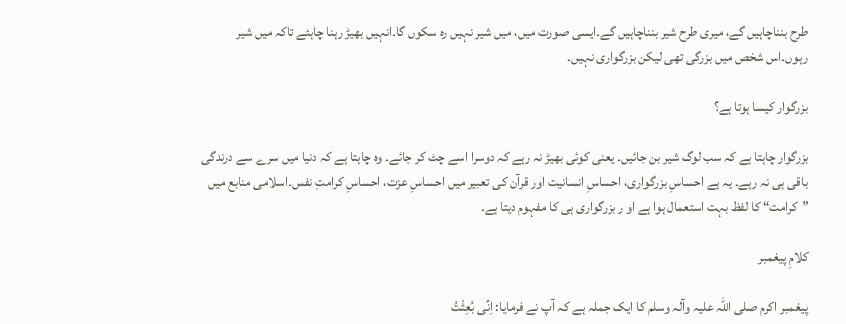طرح بنناچاہیں گے، میری طرح شیر بنناچاہیں گے۔ایسی صورت میں، میں شیر نہیں رہ سکوں گا۔انہیں بھیڑ رہنا چاہئے تاکہ میں شیر رہوں۔اس شخص میں بزرگی تھی لیکن بزرگواری نہیں۔

بزرگوار کیسا ہوتا ہے؟

بزرگوار چاہتا ہے کہ سب لوگ شیر بن جائیں۔ یعنی کوئی بھیڑ نہ رہے کہ دوسرا اسے چٹ کر جائے۔ وہ چاہتا ہے کہ دنیا میں سرے سے درندگی باقی ہی نہ رہے۔ یہ ہے احساسِ بزرگواری، احساسِ انسانیت اور قرآن کی تعبیر میں احساسِ عزت، احساسِ کرامتِ نفس۔اسلامی منابع میں ”کرامت“ کا لفظ بہت استعمال ہوا ہے او ر بزرگواری ہی کا مفہوم دیتا ہے۔

کلامِ پیغمبر

پیغمبر اکرم صلی اللہ علیہ وآلہ وسلم کا ایک جملہ ہے کہ آپ نے فرمایا: اِنِّی بُعِثْتُ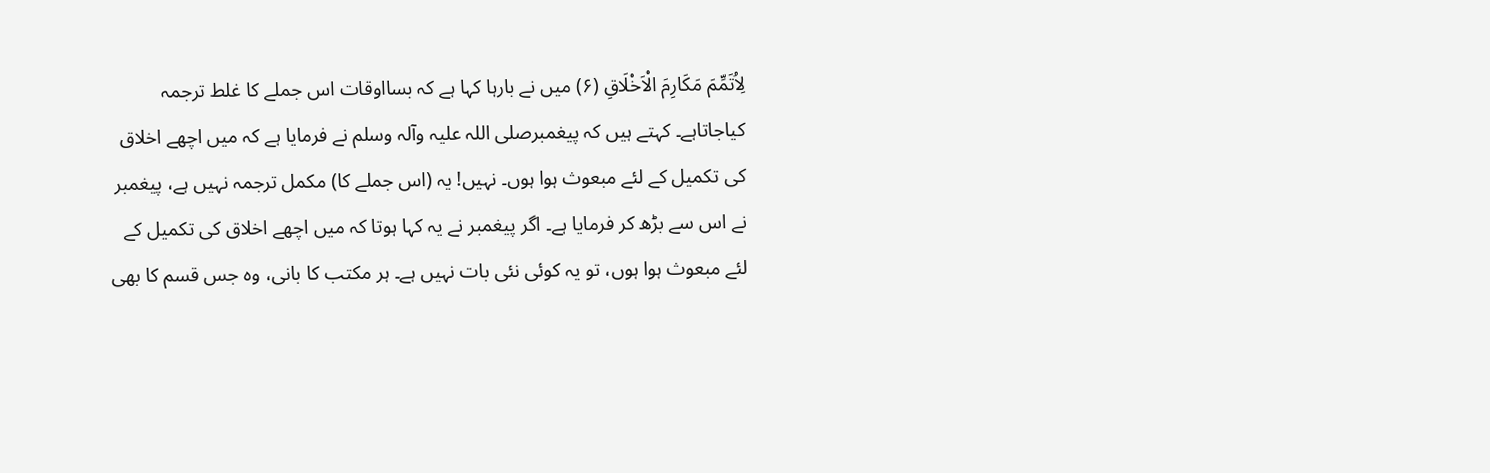لِاُتَمِّمَ مَکَارِمَ الْاَخْلَاقِ (۶) میں نے بارہا کہا ہے کہ بسااوقات اس جملے کا غلط ترجمہ کیاجاتاہے۔ کہتے ہیں کہ پیغمبرصلی اللہ علیہ وآلہ وسلم نے فرمایا ہے کہ میں اچھے اخلاق کی تکمیل کے لئے مبعوث ہوا ہوں۔ نہیں! یہ (اس جملے کا) مکمل ترجمہ نہیں ہے، پیغمبر نے اس سے بڑھ کر فرمایا ہے۔ اگر پیغمبر نے یہ کہا ہوتا کہ میں اچھے اخلاق کی تکمیل کے لئے مبعوث ہوا ہوں، تو یہ کوئی نئی بات نہیں ہے۔ ہر مکتب کا بانی، وہ جس قسم کا بھی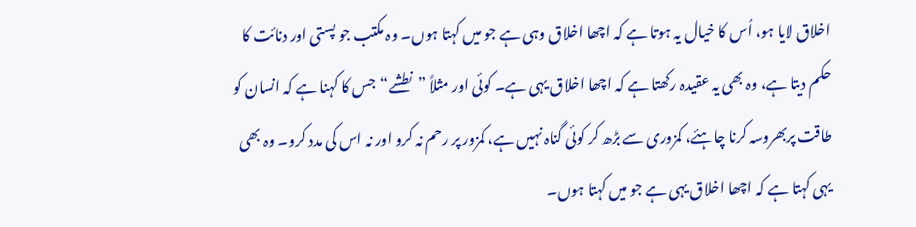اخلاق لایا ہو، اُس کا خیال یہ ہوتا ہے کہ اچھا اخلاق وہی ہے جو میں کہتا ہوں۔ وہ مکتب جو پستی اور دنائت کا حکم دیتا ہے، وہ بھی یہ عقیدہ رکھتا ہے کہ اچھا اخلاق یہی ہے۔ کوئی اور مثلاً ”نطشے“جس کا کہنا ہے کہ انسان کو طاقت پربھروسہ کرنا چاہئے، کمزوری سے بڑھ کر کوئی گناہ نہیں ہے، کمزور پر رحم نہ کرو اور نہ اس کی مدد کرو۔ وہ بھی یہی کہتا ہے کہ اچھا اخلاق یہی ہے جو میں کہتا ہوں۔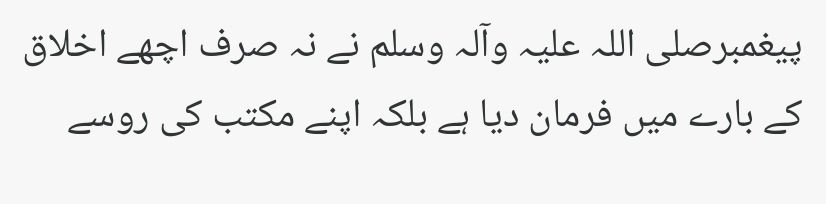پیغمبرصلی اللہ علیہ وآلہ وسلم نے نہ صرف اچھے اخلاق کے بارے میں فرمان دیا ہے بلکہ اپنے مکتب کی روسے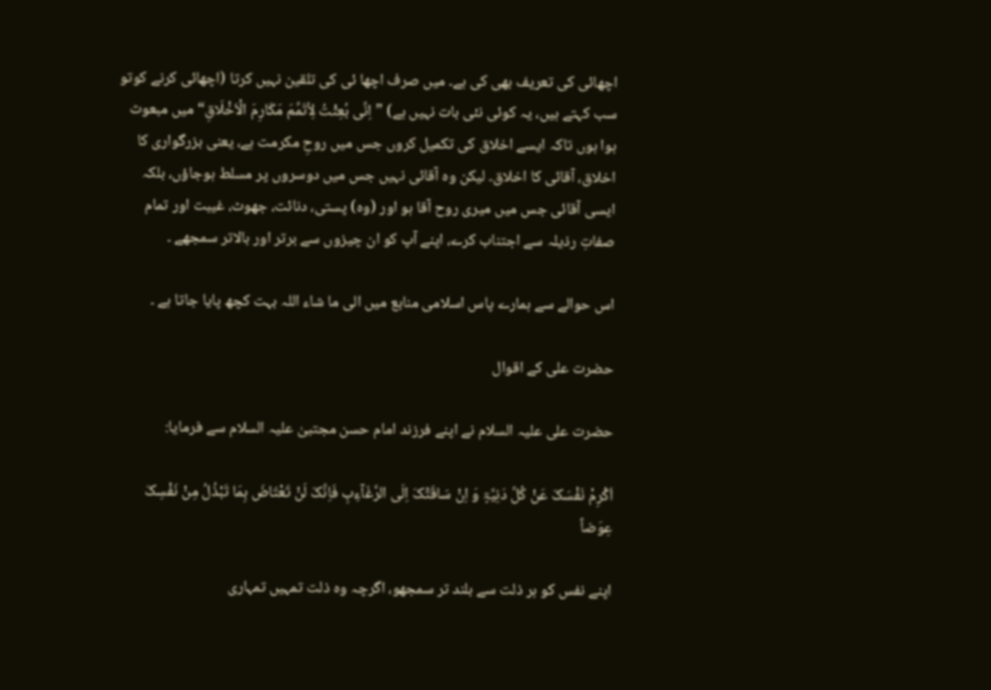اچھائی کی تعریف بھی کی ہے۔ میں صرف اچھا ئی کی تلقین نہیں کرتا (اچھائی کرنے کوتو سب کہتے ہیں، یہ کوئی نئی بات نہیں ہے) ”اِنِّی بُعِثْتُ لِاُتَمِّمَ مَکَارِمَ الْاَخْلَاقِ“ میں مبعوث ہوا ہوں تاکہ ایسے اخلاق کی تکمیل کروں جس میں روحِ مکرمت ہے، یعنی بزرگواری کا اخلاق، آقائی کا اخلاق۔ لیکن وہ آقائی نہیں جس میں دوسروں پر مسلط ہوجاؤں، بلکہ ایسی آقائی جس میں میری روح آقا ہو اور (وہ) پستی، دنائت، جھوٹ، غیبت اور تمام صفاتِ رذیلہ سے اجتناب کرے، اپنے آپ کو ان چیزوں سے برتر اور بالاتر سمجھے ۔

اس حوالے سے ہمارے پاس اسلامی منابع میں الی ما شاء اللہ بہت کچھ پایا جاتا ہے ۔

حضرت علی کے اقوال

حضرت علی علیہ السلام نے اپنے فرزند امام حسن مجتبیٰ علیہ السلام سے فرمایا:

اَکْرِمْ نَفْسَکَ عَنْ کُلِّ دَنِیَّۃٍ وَ اِنْ سَاقَتْکَ اِلَی الرَّغَآءِبِ فَاِنَّکَ لَنْ تَعْتَاضَ بِمَا تَبْذُلُ مِنْ نَفْسِکَ عِوَضاً

اپنے نفس کو ہر ذلت سے بلند تر سمجھو، اگرچہ وہ ذلت تمہیں تمہاری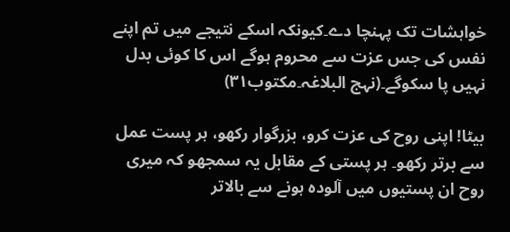خواہشات تک پہنچا دے۔کیونکہ اسکے نتیجے میں تم اپنے نفس کی جس عزت سے محروم ہوگے اس کا کوئی بدل نہیں پا سکوگے۔(نہج البلاغہ۔مکتوب۳۱)

بیٹا! اپنی روح کی عزت کرو، بزرگوار رکھو، ہر پست عمل سے برتر رکھو۔ ہر پستی کے مقابل یہ سمجھو کہ میری روح ان پستیوں میں آلودہ ہونے سے بالاتر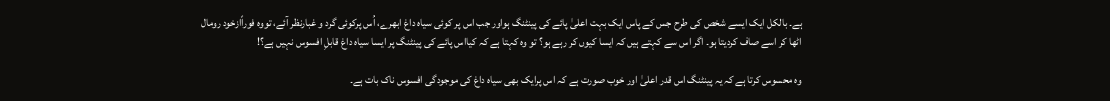ہے۔ بالکل ایک ایسے شخص کی طرح جس کے پاس ایک بہت اعلیٰ پائے کی پینٹنگ ہواور جب اس پر کوئی سیاہ داغ ابھرے، اُس پرکوئی گرد و غبارنظر آئے، تووہ فوراًازخود رومال اٹھا کر اسے صاف کردیتا ہو۔ اگر اس سے کہتے ہیں کہ ایسا کیوں کر رہے ہو؟ تو وہ کہتا ہے کہ کیااس پائے کی پینٹنگ پر ایسا سیاہ داغ قابلِ افسوس نہیں ہے؟!

وہ محسوس کرتا ہے کہ یہ پینٹنگ اس قدر اعلیٰ اور خوب صورت ہے کہ اس پرایک بھی سیاہ داغ کی موجودگی افسوس ناک بات ہے۔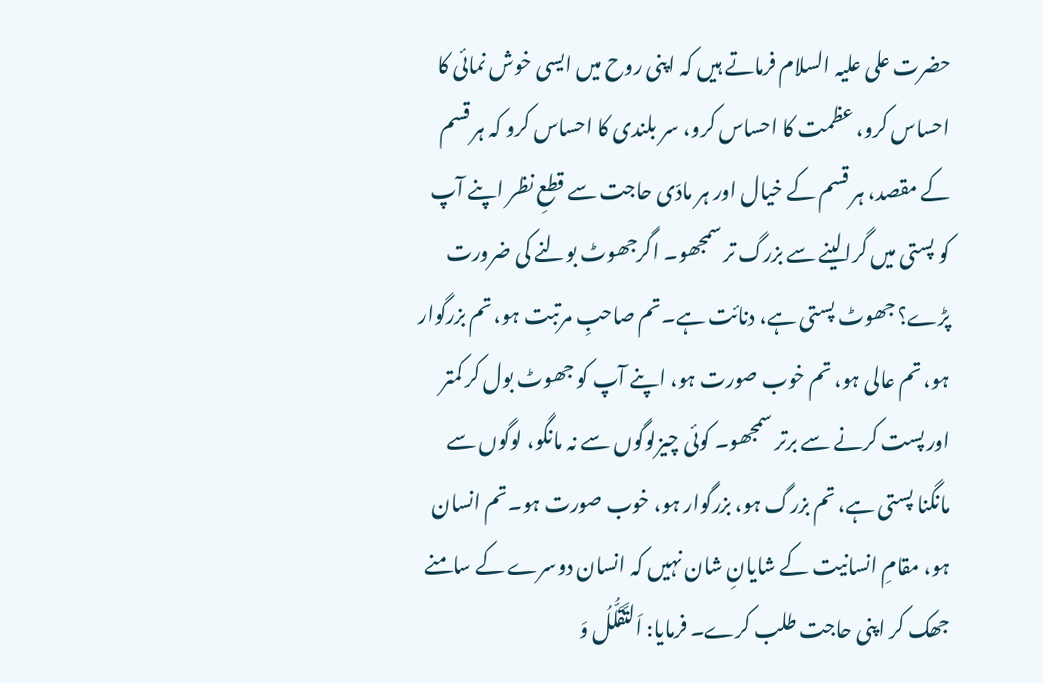حضرت علی علیہ السلام فرماتے ہیں کہ اپنی روح میں ایسی خوش نمائی کا احساس کرو، عظمت کا احساس کرو، سر بلندی کا احساس کرو کہ ہر قسم کے مقصد، ہر قسم کے خیال اور ہر مادّی حاجت سے قطعِ نظر اپنے آپ کو پستی میں گرالینے سے بزرگ تر سمجھو۔ اگرجھوٹ بولنے کی ضرورت پڑے؟ جھوٹ پستی ہے، دنائت ہے۔تم صاحبِ مرتبت ہو، تم بزرگوار ہو، تم عالی ہو، تم خوب صورت ہو، اپنے آپ کو جھوٹ بول کر کمتر اور پست کرنے سے برتر سمجھو۔ کوئی چیزلوگوں سے نہ مانگو، لوگوں سے مانگنا پستی ہے، تم بزرگ ہو، بزرگوار ہو، خوب صورت ہو۔تم انسان ہو، مقامِ انسانیت کے شایانِ شان نہیں کہ انسان دوسرے کے سامنے جھک کر اپنی حاجت طلب کرے۔ فرمایا: اَلتَّقَلُّلُ وَ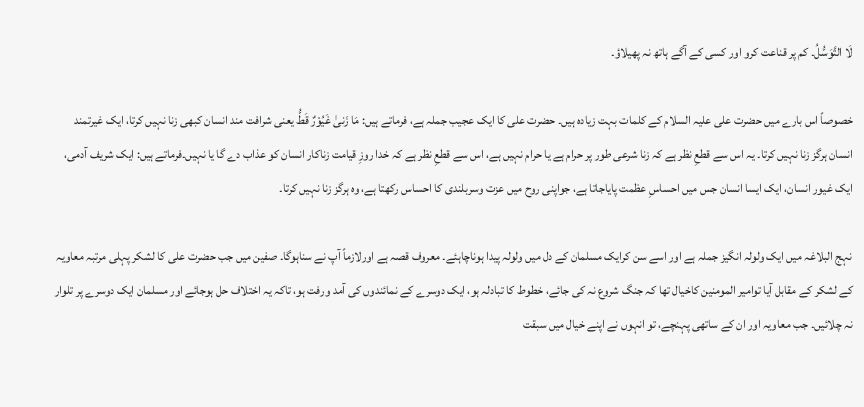لَا التَّوَسُّلُ۔ کم پر قناعت کرو اور کسی کے آگے ہاتھ نہ پھیلاؤ۔

خصوصاً اس بارے میں حضرت علی علیہ السلام کے کلمات بہت زیادہ ہیں۔ حضرت علی کا ایک عجیب جملہ ہے، فرماتے ہیں: مَا زَنیٰ غَیُوْرٌ قَطُّ یعنی شرافت مند انسان کبھی زنا نہیں کرتا، ایک غیرتمند انسان ہرگز زنا نہیں کرتا۔ یہ اس سے قطعِ نظر ہے کہ زنا شرعی طور پر حرام ہے یا حرام نہیں ہے، اس سے قطعِ نظر ہے کہ خدا روزِ قیامت زناکار انسان کو عذاب دے گا یا نہیں۔فرماتے ہیں: ایک شریف آدمی، ایک غیور انسان، ایک ایسا انسان جس میں احساسِ عظمت پایاجاتا ہے، جواپنی روح میں عزت وسربلندی کا احساس رکھتا ہے، وہ ہرگز زنا نہیں کرتا۔

نہج البلاغہ میں ایک ولولہ انگیز جملہ ہے اور اسے سن کرایک مسلمان کے دل میں ولولہ پیدا ہوناچاہئے۔ معروف قصہ ہے اورلازماً آپ نے سناہوگا۔ صفین میں جب حضرت علی کا لشکر پہلی مرتبہ معاویہ کے لشکر کے مقابل آیا توامیر المومنین کاخیال تھا کہ جنگ شروع نہ کی جائے، خطوط کا تبادلہ ہو، ایک دوسرے کے نمائندوں کی آمد ورفت ہو، تاکہ یہ اختلاف حل ہوجائے اور مسلمان ایک دوسرے پر تلوار نہ چلائیں۔ جب معاویہ اور ان کے ساتھی پہنچے، تو انہوں نے اپنے خیال میں سبقت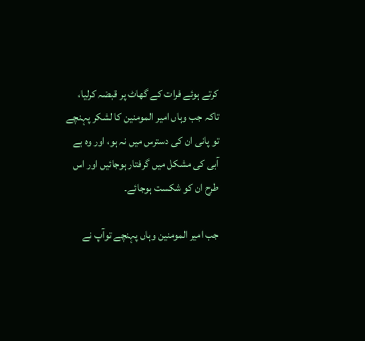کرتے ہوئے فرات کے گھاٹ پر قبضہ کرلیا، تاکہ جب وہاں امیر المومنین کا لشکر پہنچے تو پانی ان کی دسترس میں نہ ہو، اور وہ بے آبی کی مشکل میں گرفتار ہوجائیں اور اس طرح ان کو شکست ہوجائے۔

جب امیر المومنین وہاں پہنچے توآپ نے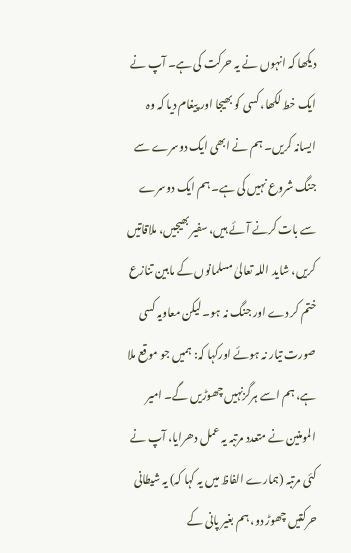دیکھا کہ انہوں نے یہ حرکت کی ہے۔ آپ نے ایک خط لکھا، کسی کو بھیجا اور پیغام دیا کہ وہ ایسانہ کریں۔ ہم نے ابھی ایک دوسرے سے جنگ شروع نہیں کی ہے۔ ہم ایک دوسرے سے بات کرنے آئے ہیں، سفیر بھیجیں، ملاقاتیں کریں، شاید اللہ تعالیٰ مسلمانوں کے مابین تنازع ختم کر دے اور جنگ نہ ہو۔ لیکن معاویہ کسی صورت تیار نہ ہوئے اورکہا کہ: ہمیں جو موقع ملا ہے، ہم اسے ہرگزنہیں چھوڑیں گے۔ امیر المومنین نے متعدد مرتبہ یہ عمل دھرایا، آپ نے کئی مرتبہ (ہمارے الفاظ میں یہ کہا کہ) یہ شیطانی حرکتیں چھوڑ دو، ہم بغیر پانی کے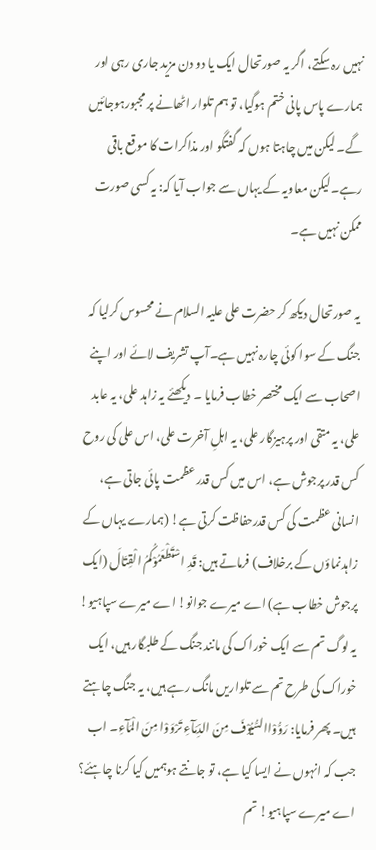نہیں رہ سکتے، اگر یہ صورتحال ایک یا دو دن مزید جاری رہی اور ہمارے پاس پانی ختم ہوگیا، تو ہم تلوار اٹھانے پر مجبورہوجائیں گے۔ لیکن میں چاہتا ہوں کہ گفتگو اور مذاکرات کا موقع باقی رہے۔لیکن معاویہ کے یہاں سے جواب آیا کہ: یہ کسی صورت ممکن نہیں ہے۔

یہ صورتحال دیکھ کر حضرت علی علیہ السلام نے محسوس کرلیا کہ جنگ کے سوا کوئی چارہ نہیں ہے۔آپ تشریف لائے اور اپنے اصحاب سے ایک مختصر خطاب فرمایا ۔ دیکھئے یہ زاہد علی، یہ عابد علی، یہ متقی اور پرہیزگار علی، یہ اہلِ آخرت علی، اس علی کی روح کس قدر پرجوش ہے، اس میں کس قدر عظمت پائی جاتی ہے، انسانی عظمت کی کس قدرحفاظت کرتی ہے! (ہمارے یہاں کے زاہدنماؤں کے برخلاف) فرماتے ہیں: قَدِ اسْتَطْعَمُوْکُمُ الْقِتَالَ (ایک پرجوش خطاب ہے) اے میرے جوانو! اے میرے سپاہیو! یہ لوگ تم سے ایک خوراک کی مانند جنگ کے طلبگار ہیں، ایک خوراک کی طرح تم سے تلواریں مانگ رہے ہیں، یہ جنگ چاہتے ہیں۔ پھر فرمایا: رَوُّوْاالسُّیُوْفَ مِنَ الدِّمَآءِ تَرْوَوْا مِنَ الْمَآءِ۔ اب جب کہ انہوں نے ایسا کیا ہے، تو جانتے ہوہمیں کیا کرنا چاہئے؟ اے میرے سپاہیو! تم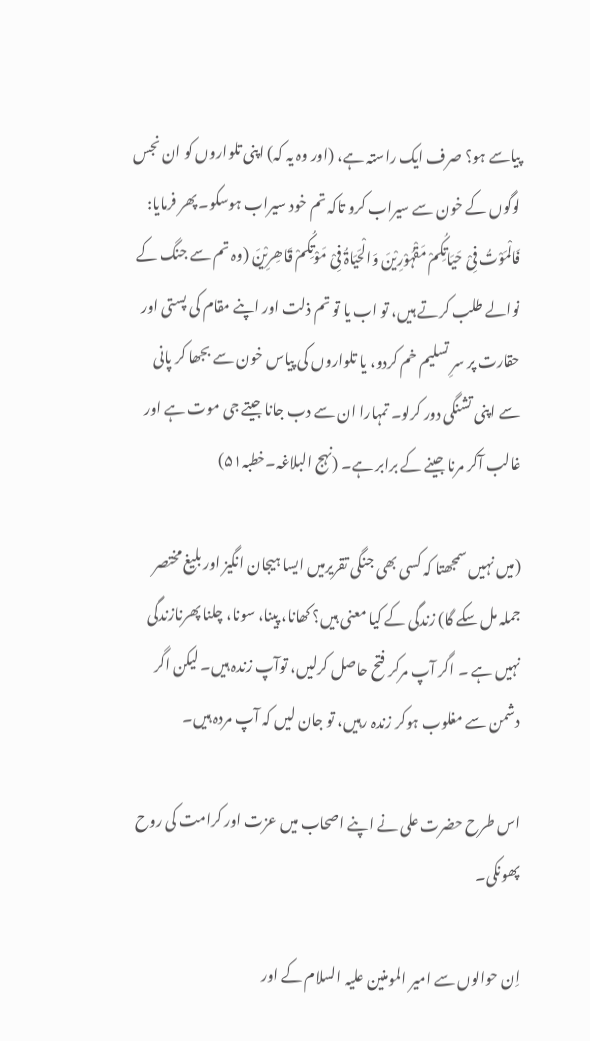پیاسے ہو؟ صرف ایک راستہ ہے، (اور وہ یہ کہ) اپنی تلواروں کو ان نجس لوگوں کے خون سے سیراب کرو تاکہ تم خود سیراب ہوسکو۔ پھر فرمایا: فَالْمَوْتُ فِیْ حَیَاتِکُمْ مَقْہُوْرِیْنَ وَالْحَیَاۃُ فِیْ مَوْتِکُمْ قَاھِرِیْنَ (وہ تم سے جنگ کے نوالے طلب کرتے ہیں، تو اب یا تو تم ذلت اور اپنے مقام کی پستی اور حقارت پر سرِ تسلیم خم کردو، یا تلواروں کی پیاس خون سے بجھا کر پانی سے اپنی تشنگی دور کرلو۔ تمہارا ان سے دب جانا جیتے جی موت ہے اور غالب آکر مرنا جینے کے برابر ہے۔ (نہج البلاغہ۔خطبہ۵۱)

(میں نہیں سمجھتا کہ کسی بھی جنگی تقریرمیں ایسا ہیجان انگیز اور بلیغ مختصر جملہ مل سکے گا) زندگی کے کیا معنی ہیں؟ کھانا، پینا، سونا، چلنا پھرنازندگی نہیں ہے ۔ اگر آپ مرکر فتح حاصل کرلیں، توآپ زندہ ہیں۔ لیکن اگر دشمن سے مغلوب ہوکر زندہ رہیں، تو جان لیں کہ آپ مردہ ہیں۔

اس طرح حضرت علی نے اپنے اصحاب میں عزت اور کرامت کی روح پھونکی۔

اِن حوالوں سے امیر المومنین علیہ السلام کے اور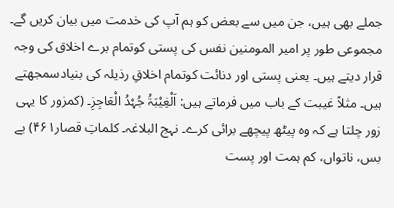جملے بھی ہیں، جن میں سے بعض کو ہم آپ کی خدمت میں بیان کریں گے۔ مجموعی طور پر امیر المومنین نفس کی پستی کوتمام برے اخلاق کی وجہ قرار دیتے ہیں۔ یعنی پستی اور دنائت کوتمام اخلاقِ رذیلہ کی بنیادسمجھتے ہیں۔ مثلاً غیبت کے باب میں فرماتے ہیں: اَلْغِیْبَۃُ جُہْدُ الْعَاجِزِ۔ (کمزور کا یہی زور چلتا ہے کہ وہ پیٹھ پیچھے برائی کرے۔ نہج البلاغہ۔ کلماتِ قصار۴۶۱) بے بس، ناتواں، کم ہمت اور پست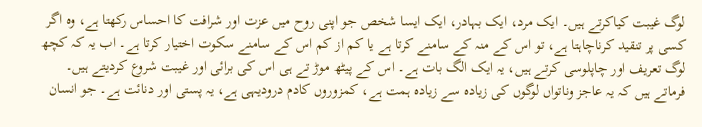لوگ غیبت کیاکرتے ہیں۔ ایک مرد، ایک بہادر، ایک ایسا شخص جو اپنی روح میں عزت اور شرافت کا احساس رکھتا ہے، وہ اگر کسی پر تنقید کرناچاہتا ہے، تو اس کے منہ کے سامنے کرتا ہے یا کم از کم اس کے سامنے سکوت اختیار کرتا ہے۔ اب یہ کہ کچھ لوگ تعریف اور چاپلوسی کرتے ہیں، یہ ایک الگ بات ہے۔ اس کے پیٹھ موڑ تے ہی اس کی برائی اور غیبت شروع کردیتے ہیں۔ فرماتے ہیں کہ یہ عاجز وناتواں لوگوں کی زیادہ سے زیادہ ہمت ہے، کمزوروں کادم درودیہی ہے، یہ پستی اور دنائت ہے۔ جو انسان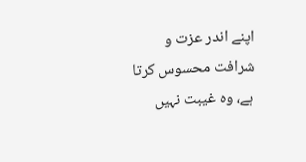اپنے اندر عزت و شرافت محسوس کرتا ہے، وہ غیبت نہیں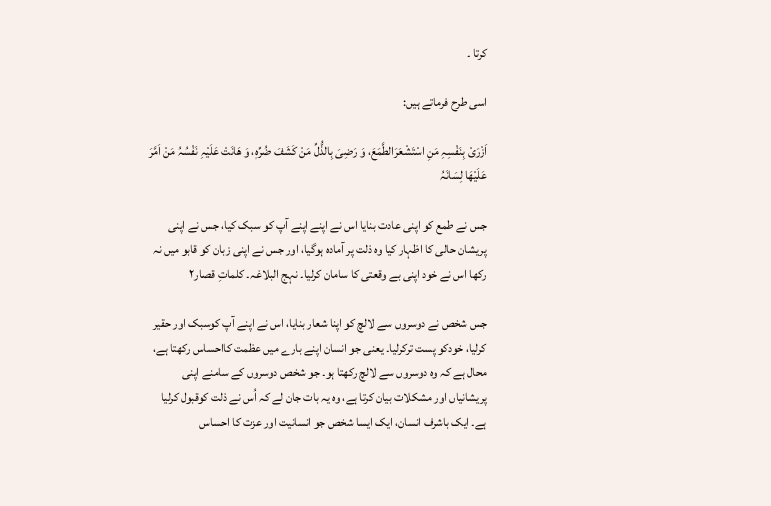کرتا ۔

اسی طرح فرماتے ہیں:

اَزْرَیْ بِنَفْسِہِ مَنِ اسْتَشْعَرَالطَّمَعَ، وَ رَضِیَ بِالذُّلِّ مَنْ کَشَفَ ضُرِّہٖ، وَ ھَانَتْ عَلَیْہِ نَفْسُہُ مَنْ اَمَّرَ عَلَیْھَا لِسَانَہُ

جس نے طمع کو اپنی عادت بنایا اس نے اپنے اپنے آپ کو سبک کیا، جس نے اپنی پریشان حالی کا اظہار کیا وہ ذلت پر آمادہ ہوگیا، اور جس نے اپنی زبان کو قابو میں نہ رکھا اس نے خود اپنی بے وقعتی کا سامان کرلیا۔ نہج البلاغہ۔ کلماتِ قصار۲

جس شخص نے دوسروں سے لالچ کو اپنا شعار بنایا، اس نے اپنے آپ کوسبک اور حقیر کرلیا، خودکو پست ترکرلیا۔ یعنی جو انسان اپنے بارے میں عظمت کااحساس رکھتا ہے، محال ہے کہ وہ دوسروں سے لالچ رکھتا ہو۔ جو شخص دوسروں کے سامنے اپنی پریشانیاں اور مشکلات بیان کرتا ہے، وہ یہ بات جان لے کہ اُس نے ذلت کوقبول کرلیا ہے۔ ایک باشرف انسان، ایک ایسا شخص جو انسانیت اور عزت کا احساس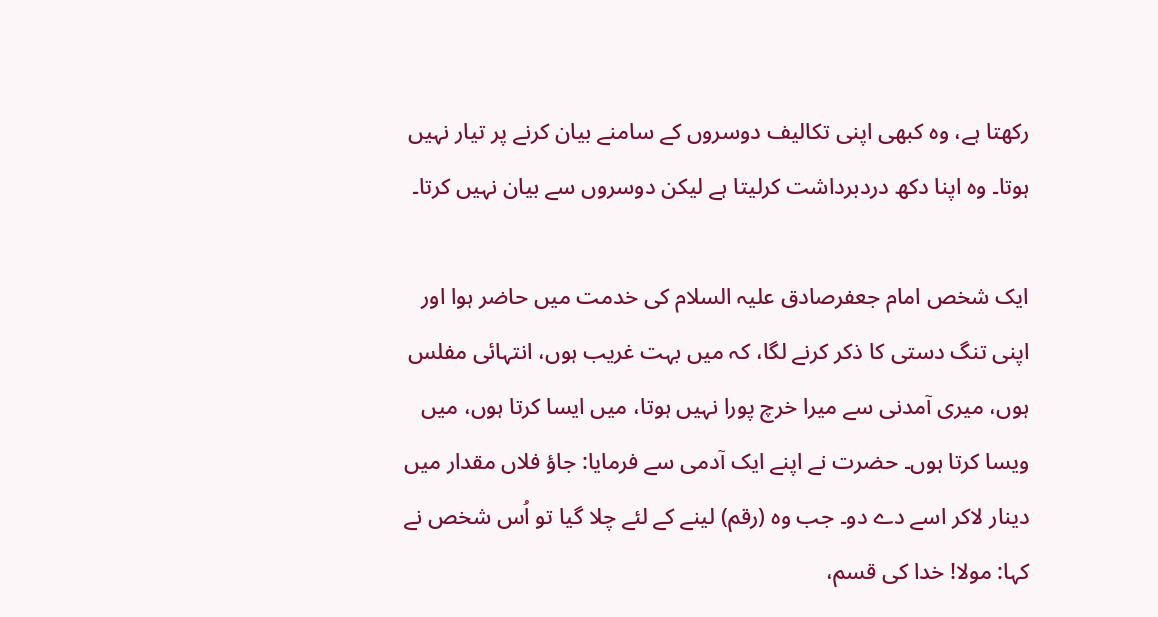رکھتا ہے، وہ کبھی اپنی تکالیف دوسروں کے سامنے بیان کرنے پر تیار نہیں ہوتا۔ وہ اپنا دکھ دردبرداشت کرلیتا ہے لیکن دوسروں سے بیان نہیں کرتا۔

ایک شخص امام جعفرصادق علیہ السلام کی خدمت میں حاضر ہوا اور اپنی تنگ دستی کا ذکر کرنے لگا، کہ میں بہت غریب ہوں، انتہائی مفلس ہوں، میری آمدنی سے میرا خرچ پورا نہیں ہوتا، میں ایسا کرتا ہوں، میں ویسا کرتا ہوں۔ حضرت نے اپنے ایک آدمی سے فرمایا: جاؤ فلاں مقدار میں دینار لاکر اسے دے دو۔ جب وہ (رقم) لینے کے لئے چلا گیا تو اُس شخص نے کہا: مولا! خدا کی قسم،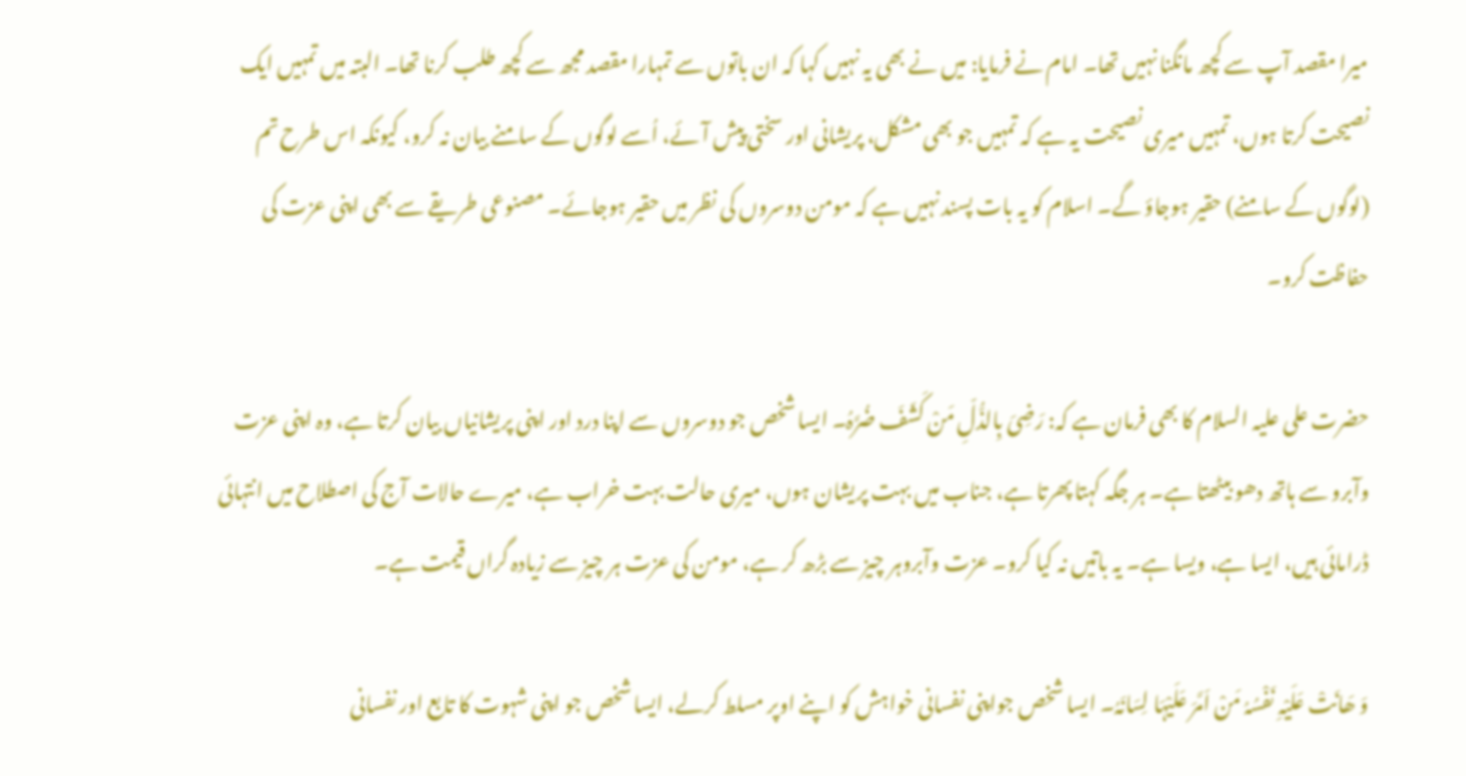میرا مقصد آپ سے کچھ مانگنا نہیں تھا۔ امام نے فرمایا: میں نے بھی یہ نہیں کہا کہ ان باتوں سے تمہارا مقصد مجھ سے کچھ طلب کرنا تھا۔ البتہ میں تمہیں ایک نصیحت کرتا ہوں، تمہیں میری نصیحت یہ ہے کہ تمہیں جو بھی مشکل، پریشانی اور سختی پیش آئے، اُسے لوگوں کے سامنے بیان نہ کرو، کیونکہ اس طرح تم (لوگوں کے سامنے) حقیر ہوجاؤ گے۔ اسلام کو یہ بات پسند نہیں ہے کہ مومن دوسروں کی نظر میں حقیر ہوجائے۔ مصنوعی طریقے سے بھی اپنی عزت کی حفاظت کرو۔

حضرت علی علیہ السلام کا بھی فرمان ہے کہ: رَضِیَ بِالذُّلِّ مَنْ کَشَفَ ضُرَّہُ۔ ایسا شخص جو دوسروں سے اپنا درد اور اپنی پریشانیاں بیان کرتا ہے، وہ اپنی عزت وآبرو سے ہاتھ دھو بیٹھتا ہے۔ ہر جگہ کہتا پھرتا ہے، جناب میں بہت پریشان ہوں، میری حالت بہت خراب ہے، میرے حالات آج کی اصطلاح میں انتہائی ڈرامائی ہیں، ایسا ہے، ویسا ہے۔ یہ باتیں نہ کیا کرو۔ عزت وآبروہر چیز سے بڑھ کر ہے، مومن کی عزت ہر چیز سے زیادہ گراں قیمت ہے۔

وَ ھَانَتْ عَلَیْہِ نَفْسُہُ مَنْ اَمَّرَ عَلَیْہَا لِسَانَہُ۔ ایسا شخص جواپنی نفسانی خواہش کو اپنے اوپر مسلط کرلے، ایسا شخص جو اپنی شہوت کا تابع اور نفسانی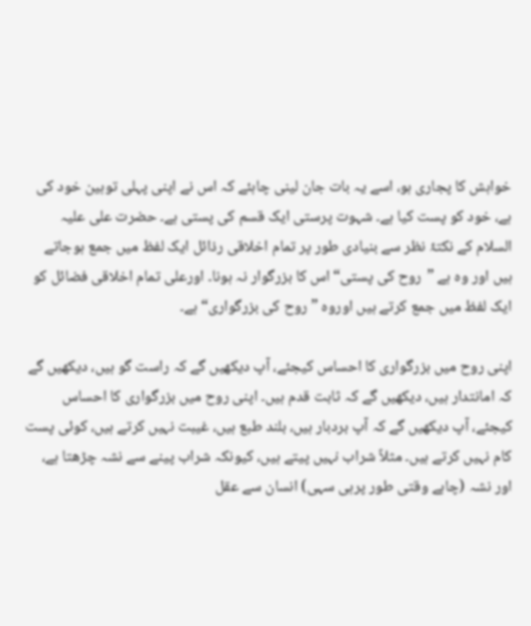خواہش کا پجاری ہو، اسے یہ بات جان لینی چاہئے کہ اس نے اپنی پہلی توہین خود کی ہے، خود کو پست کیا ہے۔ شہوت پرستی ایک قسم کی پستی ہے۔ حضرت علی علیہ السلام کے نکتۂ نظر سے بنیادی طور پر تمام اخلاقی رذائل ایک لفظ میں جمع ہوجاتے ہیں اور وہ ہے ”روح کی پستی“ اس کا بزرگوار نہ ہونا۔ اورعلی تمام اخلاقی فضائل کو ایک لفظ میں جمع کرتے ہیں اوروہ ” روح کی بزرگواری“ ہے۔

اپنی روح میں بزرگواری کا احساس کیجئے، آپ دیکھیں گے کہ راست گو ہیں، دیکھیں گے کہ امانتدار ہیں، دیکھیں گے کہ ثابت قدم ہیں۔ اپنی روح میں بزرگواری کا احساس کیجئے، آپ دیکھیں گے کہ آپ بردبار ہیں، بلند طبع ہیں، غیبت نہیں کرتے ہیں، کوئی پست کام نہیں کرتے ہیں۔ مثلاً شراب نہیں پیتے ہیں، کیونکہ شراب پینے سے نشہ چڑھتا ہے، اور نشہ (چاہے وقتی طور پرہی سہی) انسان سے عقل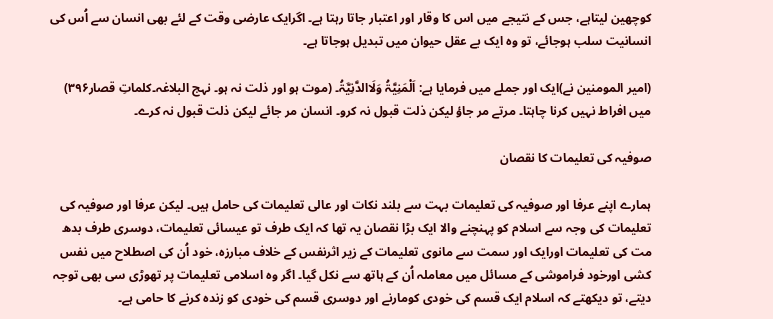کوچھین لیتاہے، جس کے نتیجے میں اس کا وقار اور اعتبار جاتا رہتا ہے۔ اگرایک عارضی وقت کے لئے بھی انسان سے اُس کی انسانیت سلب ہوجائے، تو وہ ایک بے عقل حیوان میں تبدیل ہوجاتا ہے۔

(امیر المومنین نے)ایک اور جملے میں فرمایا ہے: اَلْمَنِیَّۃُ وَلَاالدَّنِیَّۃُ۔ (موت ہو اور ذلت نہ ہو۔ نہج البلاغہ۔کلماتِ قصار۳۹۶) میں افراط نہیں کرنا چاہتا۔ مرتے مر جاؤ لیکن ذلت قبول نہ کرو۔ انسان مر جائے لیکن ذلت قبول نہ کرے۔

صوفیہ کی تعلیمات کا نقصان

ہمارے اپنے عرفا اور صوفیہ کی تعلیمات بہت سے بلند نکات اور عالی تعلیمات کی حامل ہیں۔ لیکن عرفا اور صوفیہ کی تعلیمات کی وجہ سے اسلام کو پہنچنے والا ایک بڑا نقصان یہ تھا کہ ایک طرف تو عیسائی تعلیمات، دوسری طرف بدھ مت کی تعلیمات اورایک اور سمت سے مانوی تعلیمات کے زیر اثرنفس کے خلاف مبارزہ، خود اُن کی اصطلاح میں نفس کشی اورخود فراموشی کے مسائل میں معاملہ اُن کے ہاتھ سے نکل گیا۔ اگر وہ اسلامی تعلیمات پر تھوڑی سی بھی توجہ دیتے، تو دیکھتے کہ اسلام ایک قسم کی خودی کومارنے اور دوسری قسم کی خودی کو زندہ کرنے کا حامی ہے۔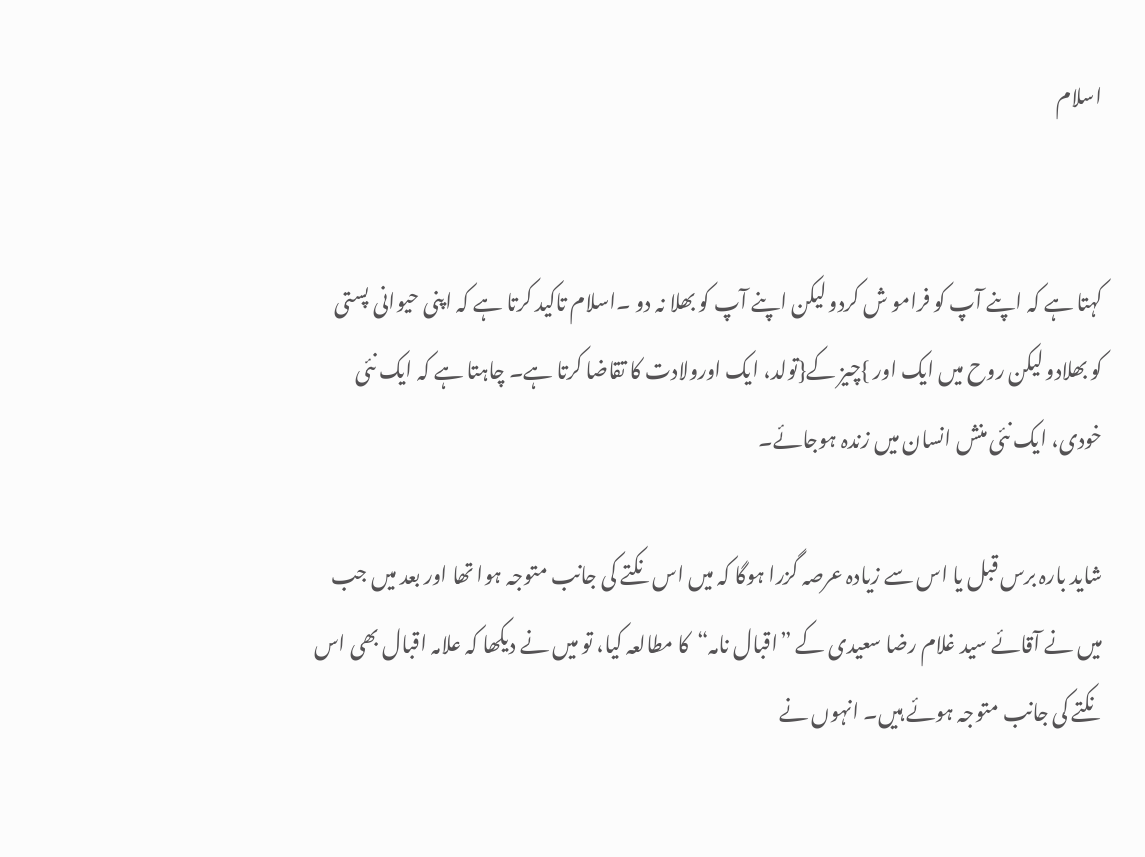اسلام


کہتا ہے کہ اپنے آپ کو فرامو ش کردو لیکن اپنے آپ کو بھلا نہ دو ۔اسلام تاکید کرتا ہے کہ اپنی حیوانی پستی کو بھلادو لیکن روح میں ایک اور }چیز کے{تولد، ایک اورولادت کا تقاضا کرتا ہے۔ چاہتا ہے کہ ایک نئی خودی، ایک نئی منش انسان میں زندہ ہوجائے۔

شاید بارہ برس قبل یا اس سے زیادہ عرصہ گزرا ہوگا کہ میں اس نکتے کی جانب متوجہ ہوا تھا اور بعد میں جب میں نے آقائے سید غلام رضا سعیدی کے ”اقبال نامہ“کا مطالعہ کیا، تو میں نے دیکھا کہ علامہ اقبال بھی اس نکتے کی جانب متوجہ ہوئے ہیں۔ انہوں نے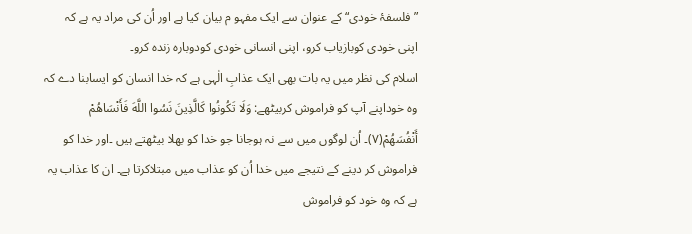”فلسفۂ خودی“ کے عنوان سے ایک مفہو م بیان کیا ہے اور اُن کی مراد یہ ہے کہ اپنی خودی کوبازیاب کرو، اپنی انسانی خودی کودوبارہ زندہ کرو۔
اسلام کی نظر میں یہ بات بھی ایک عذابِ الٰہی ہے کہ خدا انسان کو ایسابنا دے کہ وہ خوداپنے آپ کو فراموش کربیٹھے: وَلَا تَكُونُوا كَالَّذِينَ نَسُوا اللَّهَ فَأَنْسَاهُمْ أَنْفُسَهُمْ(۷)۔ اُن لوگوں میں سے نہ ہوجانا جو خدا کو بھلا بیٹھتے ہیں ۔اور خدا کو فراموش کر دینے کے نتیجے میں خدا اُن کو عذاب میں مبتلاکرتا ہے۔ ان کا عذاب یہ ہے کہ وہ خود کو فراموش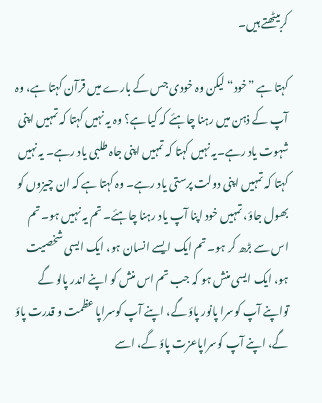کربیٹھتے ہیں۔

کہتا ہے ”خود“ لیکن وہ خودی جس کے بارے میں قرآن کہتا ہے، وہ آپ کے ذہن میں رہنا چاہئے کہ کیا ہے؟ وہ یہ نہیں کہتا کہ تمہیں اپنی شہوت یاد رہے۔یہ نہیں کہتا کہ تمہیں اپنی جاہ طلبی یاد رہے۔ یہ نہیں کہتا کہ تمہیں اپنی دولت پرستی یاد رہے۔ وہ کہتا ہے کہ ان چیزوں کو بھول جاؤ، تمہیں خود اپنا آپ یاد رہنا چاہئے۔ تم یہ نہیں ہو۔ تم اس سے بڑھ کر ہو۔ تم ایک ایسے انسان ہو، ایک ایسی شخصیت ہو، ایک ایسی منش ہو کہ جب تم اس منش کو اپنے اندر پالو گے تواپنے آپ کوسرا پانور پاؤ گے، اپنے آپ کوسراپا عظمت و قدرت پاؤ گے، اپنے آپ کوسراپاعزت پاؤ گے، اسے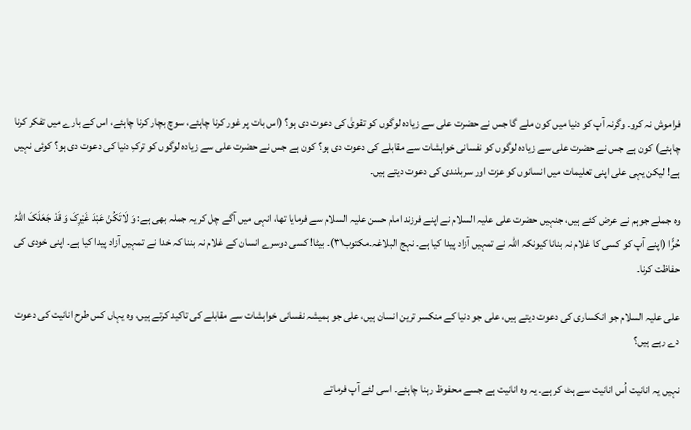فراموش نہ کرو۔ وگرنہ آپ کو دنیا میں کون ملے گا جس نے حضرت علی سے زیادہ لوگوں کو تقویٰ کی دعوت دی ہو؟ (اس بات پر غور کرنا چاہئے، سوچ بچار کرنا چاہئے، اس کے بارے میں تفکر کرنا چاہئے) کون ہے جس نے حضرت علی سے زیادہ لوگوں کو نفسانی خواہشات سے مقابلے کی دعوت دی ہو؟ کون ہے جس نے حضرت علی سے زیادہ لوگوں کو ترکِ دنیا کی دعوت دی ہو؟ کوئی نہیں ہے! لیکن یہی علی اپنی تعلیمات میں انسانوں کو عزت اور سربلندی کی دعوت دیتے ہیں۔

وہ جملے جوہم نے عرض کئے ہیں، جنہیں حضرت علی علیہ السلام نے اپنے فرزند امام حسن علیہ السلام سے فرمایا تھا، انہی میں آگے چل کر یہ جملہ بھی ہے: وَ لَاتَکُنْ عَبْدَ غَیْرِکَ وَ قَدْ جَعَلَکَ اللّٰہُ حُرًّا (اپنے آپ کو کسی کا غلام نہ بنانا کیونکہ اللہ نے تمہیں آزاد پیدا کیا ہے۔ نہج البلاغہ۔مکتوب۳۱)۔ بیٹا! کسی دوسرے انسان کے غلام نہ بننا کہ خدا نے تمہیں آزاد پیدا کیا ہے۔ اپنی خودی کی حفاظت کرنا۔

علی علیہ السلام جو انکساری کی دعوت دیتے ہیں، علی جو دنیا کے منکسر ترین انسان ہیں، علی جو ہمیشہ نفسانی خواہشات سے مقابلے کی تاکید کرتے ہیں، وہ یہاں کس طرح انانیت کی دعوت دے رہے ہیں؟

نہیں یہ انانیت اُس انانیت سے ہٹ کر ہے۔ یہ وہ انانیت ہے جسے محفوظ رہنا چاہئے۔ اسی لئے آپ فرماتے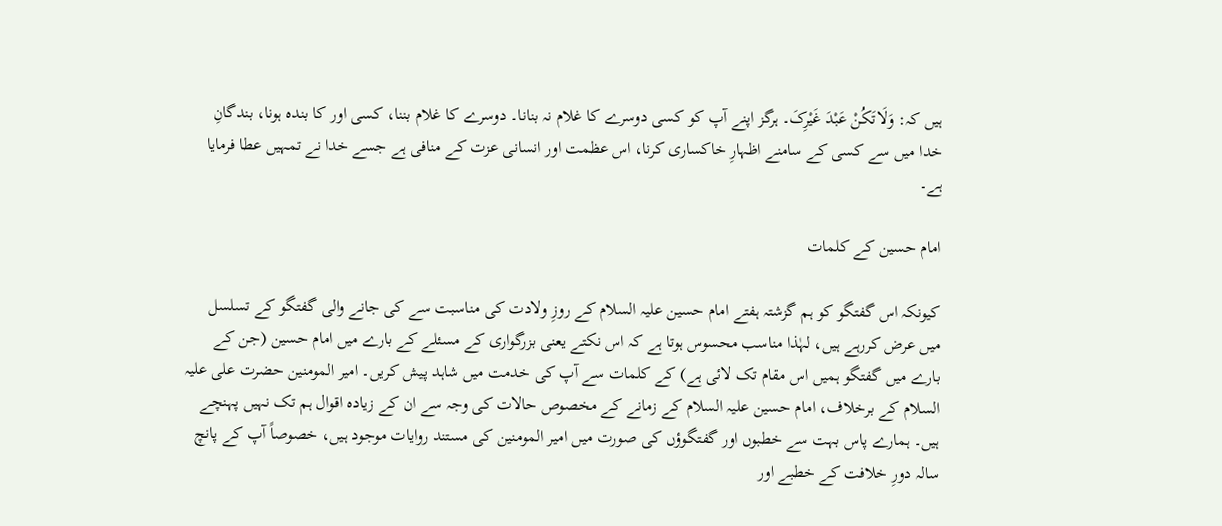ہیں کہ: وَلَاتَکُنْ عَبْدَ غَیْرِکَ۔ ہرگز اپنے آپ کو کسی دوسرے کا غلام نہ بنانا۔ دوسرے کا غلام بننا، کسی اور کا بندہ ہونا، بندگانِ خدا میں سے کسی کے سامنے اظہارِ خاکساری کرنا، اس عظمت اور انسانی عزت کے منافی ہے جسے خدا نے تمہیں عطا فرمایا ہے۔

امام حسین کے کلمات

کیونکہ اس گفتگو کو ہم گزشتہ ہفتے امام حسین علیہ السلام کے روزِ ولادت کی مناسبت سے کی جانے والی گفتگو کے تسلسل میں عرض کررہے ہیں، لہٰذا مناسب محسوس ہوتا ہے کہ اس نکتے یعنی بزرگواری کے مسئلے کے بارے میں امام حسین (جن کے بارے میں گفتگو ہمیں اس مقام تک لائی ہے) کے کلمات سے آپ کی خدمت میں شاہد پیش کریں۔ امیر المومنین حضرت علی علیہ السلام کے برخلاف، امام حسین علیہ السلام کے زمانے کے مخصوص حالات کی وجہ سے ان کے زیادہ اقوال ہم تک نہیں پہنچے ہیں۔ ہمارے پاس بہت سے خطبوں اور گفتگوؤں کی صورت میں امیر المومنین کی مستند روایات موجود ہیں، خصوصاً آپ کے پانچ سالہ دورِ خلافت کے خطبے اور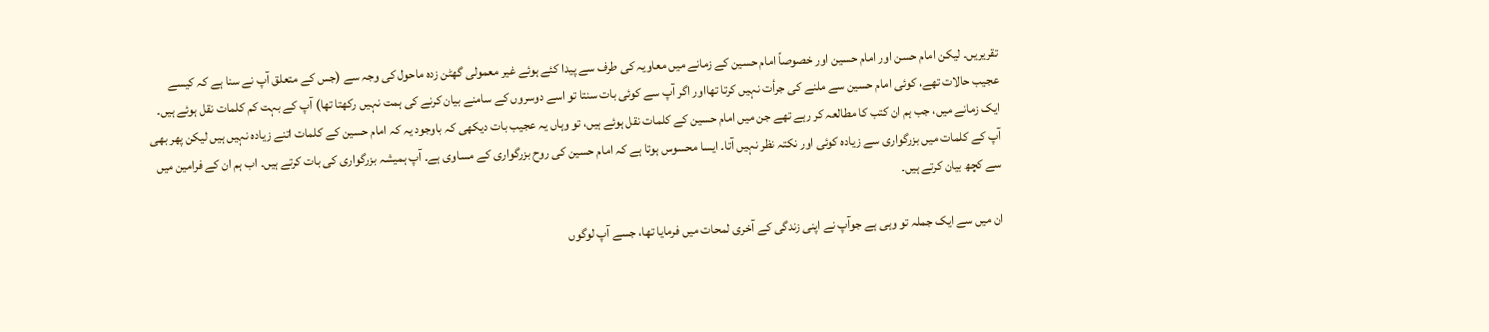تقریریں۔ لیکن امام حسن اور امام حسین اور خصوصاً امام حسین کے زمانے میں معاویہ کی طرف سے پیدا کئے ہوئے غیر معمولی گھٹن زدہ ماحول کی وجہ سے (جس کے متعلق آپ نے سنا ہے کہ کیسے عجیب حالات تھے، کوئی امام حسین سے ملنے کی جرأت نہیں کرتا تھااور اگر آپ سے کوئی بات سنتا تو اسے دوسروں کے سامنے بیان کرنے کی ہمت نہیں رکھتا تھا) آپ کے بہت کم کلمات نقل ہوئے ہیں۔ ایک زمانے میں، جب ہم ان کتب کا مطالعہ کر رہے تھے جن میں امام حسین کے کلمات نقل ہوئے ہیں، تو وہاں یہ عجیب بات دیکھی کہ باوجود یہ کہ امام حسین کے کلمات اتنے زیادہ نہیں ہیں لیکن پھر بھی آپ کے کلمات میں بزرگواری سے زیادہ کوئی اور نکتہ نظر نہیں آتا۔ ایسا محسوس ہوتا ہے کہ امام حسین کی روح بزرگواری کے مساوی ہے۔ آپ ہمیشہ بزرگواری کی بات کرتے ہیں۔ اب ہم ان کے فرامین میں سے کچھ بیان کرتے ہیں۔

ان میں سے ایک جملہ تو وہی ہے جوآپ نے اپنی زندگی کے آخری لمحات میں فرمایا تھا، جسے آپ لوگوں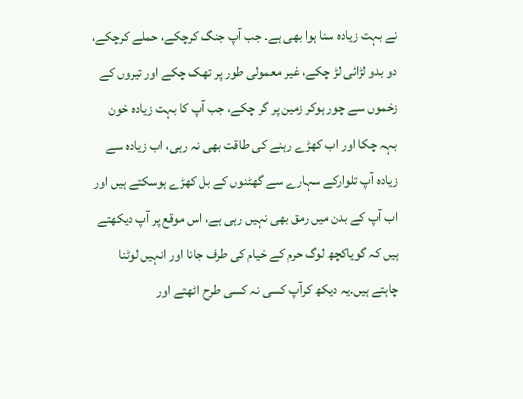نے بہت زیادہ سنا ہوا بھی ہے۔ جب آپ جنگ کرچکے، حملے کرچکے، دو بدو لڑائی لڑ چکے، غیر معمولی طور پر تھک چکے اور تیروں کے زخموں سے چور ہوکر زمین پر گر چکے، جب آپ کا بہت زیادہ خون بہہ چکا اور اب کھڑے رہنے کی طاقت بھی نہ رہی، اب زیادہ سے زیادہ آپ تلوارکے سہارے سے گھٹنوں کے بل کھڑے ہوسکتے ہیں اور اب آپ کے بدن میں رمق بھی نہیں رہی ہے، اس موقع پر آپ دیکھتے ہیں کہ گویاکچھ لوگ حرم کے خیام کی طرف جانا اور انہیں لوٹنا چاہتے ہیں۔یہ دیکھ کرآپ کسی نہ کسی طرح اٹھتے اور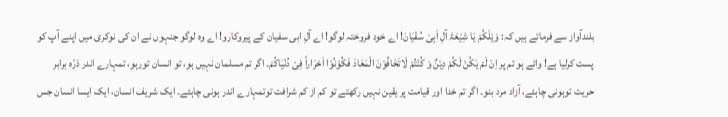بلندآواز سے فرماتے ہیں کہ: وَیْلَکُمْ یَا شِیْعَۃَ آلِ اَبِیْ سُفْیَانَ! اے خود فروختہ لوگو! اے آلِ ابی سفیان کے پیروکارو! اے وہ لوگو جنہوں نے ان کی نوکری میں اپنے آپ کو پست کرلیا ہے! وائے ہو تم پر اِنْ لَمْ یَکُنْ لَکُمْ دِیْنٌ وَ کُنْتُمْ لَاتَخَافُوْنَ الْمَعَادَ فَکُوْنُوْا اَحْرَاراً فِیْ دُنْیَاکُمْ۔ اگر تم مسلمان نہیں ہو، تو انسان تورہو، تمہارے اندر ذرّہ برابر حریت توہونی چاہئے، آزاد مرد بنو۔ اگر تم خدا اور قیامت پر یقین نہیں رکھتے تو کم از کم شرافت توتمہارے اندر ہونی چاہئے۔ ایک شریف انسان، ایک ایسا انسان جس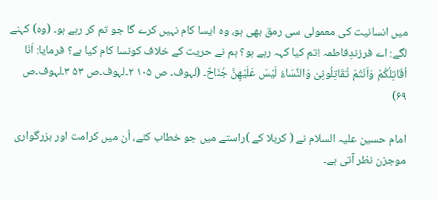میں انسانیت کی معمولی سی رمق بھی ہو، وہ ایسا کام نہیں کرے گا جو تم کر رہے ہو۔ (وہ) کہنے لگے: اے فرزندِفاطمہ !تم کیا کہہ رہے ہو؟ ہم نے حریت کے خلاف کونسا کام کیا ہے؟ فرمایا: اَنَا اُقَاتِلُکُمْ وَاَنْتُمْ تُقَاتِلُونِیْ وَالنِّسَاءُ لَیْسَ عَلَیْھِنَّ جُنَاحٌ۔ (لہوف۔ ص ۱۰۵ ۲۔لہوف۔ص ۵۳ ۳۔لہوف۔ص ۶۹)

امام حسین علیہ السلام نے ( کربلا کے )راستے میں جو خطاب کئے، اُن میں کرامت اور بزرگواری موجزن نظر آتی ہے۔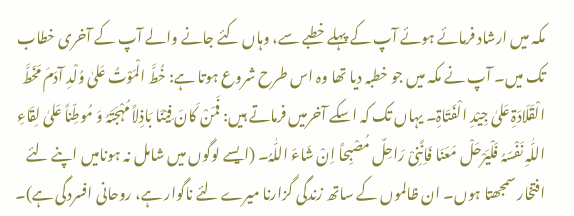مکہ میں ارشاد فرمائے ہوئے آپ کے پہلے خطبے سے، وہاں کئے جانے والے آپ کے آخری خطاب تک میں۔ آپ نے مکہ میں جو خطبہ دیا تھا وہ اس طرح شروع ہوتا ہے: خُطَّ الْمَوْتُ عَلیٰ وُلْدِ آدَمَ مَخَطَّ الْقَلَادَۃِ عَلیٰ جِیْدِ الْفَتَاۃِ۔ یہاں تک کہ اسکے آخرمیں فرماتے ہیں: فَمَنْ کَانَ فِیْنَا بَاذِلاً مُہْجَتَہُ وَ مُوطِّناً عَلیٰ لِقَاءِ اللّٰہِ نَفْسَہُ فَلْیَرْحَلْ مَعَنَا فَاِنَّنِیْ رَاحِلٌ مُصْبِحاً اِنْ شَاءَ اللّٰہُ۔ (ایسے لوگوں میں شامل نہ ہونامیں اپنے لئے افتخار سمجھتا ہوں۔ ان ظالموں کے ساتھ زندگی گزارنا میرے لئے ناگوار ہے، روحانی افسردگی ہے)۔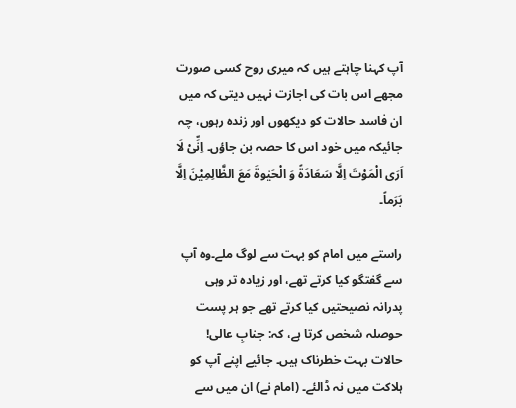آپ کہنا چاہتے ہیں کہ میری روح کسی صورت مجھے اس بات کی اجازت نہیں دیتی کہ میں ان فاسد حالات کو دیکھوں اور زندہ رہوں، چہ جائیکہ میں خود اس کا حصہ بن جاؤں۔ اِنِّیْ لَا اَرَی الْمَوْتَ اِلَّا سَعَادَۃً وَ الْحَیٰوۃَ مَعَ الظَّالِمِیْنَ اِلَّا بَرَماً۔

راستے میں امام کو بہت سے لوگ ملے۔وہ آپ سے گفتگو کیا کرتے تھے، اور زیادہ تر وہی پدرانہ نصیحتیں کیا کرتے تھے جو ہر پست حوصلہ شخص کرتا ہے، کہ: جنابِ عالی! حالات بہت خطرناک ہیں۔ جائیے اپنے آپ کو ہلاکت میں نہ ڈالئے۔ (امام نے) ان میں سے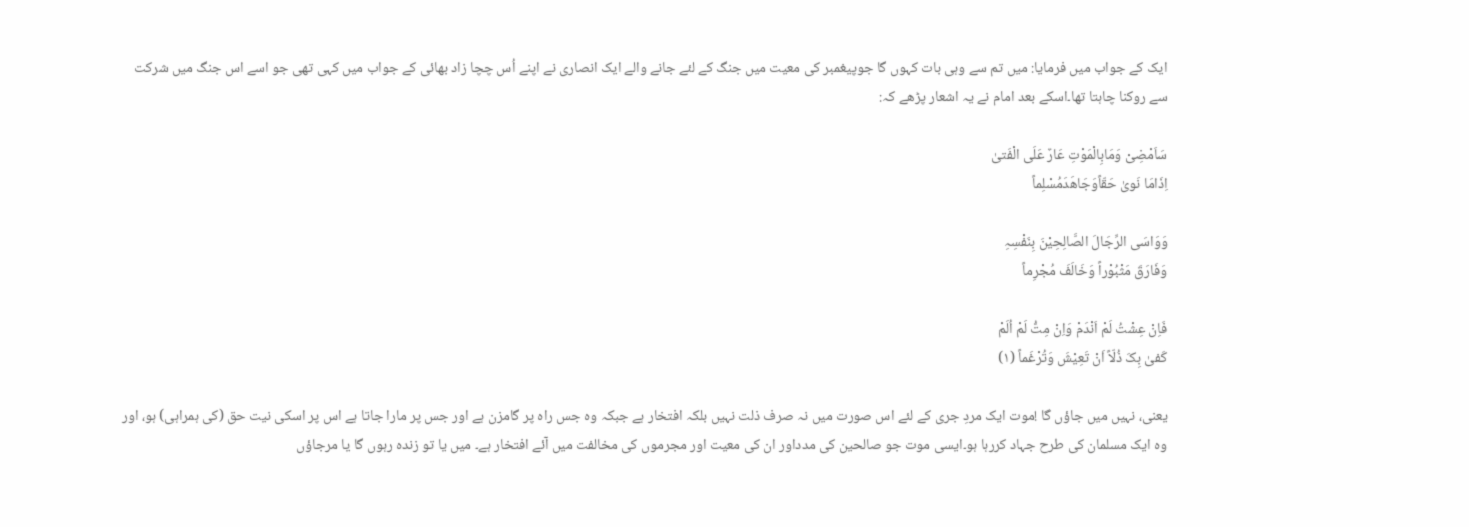ایک کے جواب میں فرمایا: میں تم سے وہی بات کہوں گا جوپیغمبر کی معیت میں جنگ کے لئے جانے والے ایک انصاری نے اپنے اُس چچا زاد بھائی کے جواب میں کہی تھی جو اسے اس جنگ میں شرکت سے روکنا چاہتا تھا۔اسکے بعد امام نے یہ اشعار پڑھے کہ:

سَاَمْضِیْ وَمَابِالْمَوْتِ عَارٌ عَلَی الْفَتیٰ
اِذَامَا نَویٰ حَقّاًوَجَاھَدَمُسْلِماً

وَوَاسَی الرِّجَالَ الصَّالِحِیْنَ بِنَفْسِہِ
وَفَارَقَ مَثْبُوْراً وَخَالَفَ مُجْرِماً

فَاِنْ عِشْتُ لَمْ اَنْدَمْ وَاِنْ مِتُّ لَمْ اُلَمْ
کَفیٰ بِکَ ذُلّاً اَنْ تَعِیْشَ وَتُرْغَماً (۱)

یعنی، نہیں میں جاؤں گا !موت ایک مردِ جری کے لئے اس صورت میں نہ صرف ذلت نہیں بلکہ افتخار ہے جبکہ وہ جس راہ پر گامزن ہے اور جس پر مارا جاتا ہے اس پر اسکی نیت حق (کی ہمراہی) ہو، اور وہ ایک مسلمان کی طرح جہاد کررہا ہو۔ایسی موت جو صالحین کی مدداور ان کی معیت اور مجرموں کی مخالفت میں آئے افتخار ہے۔ میں یا تو زندہ رہوں گا یا مرجاؤں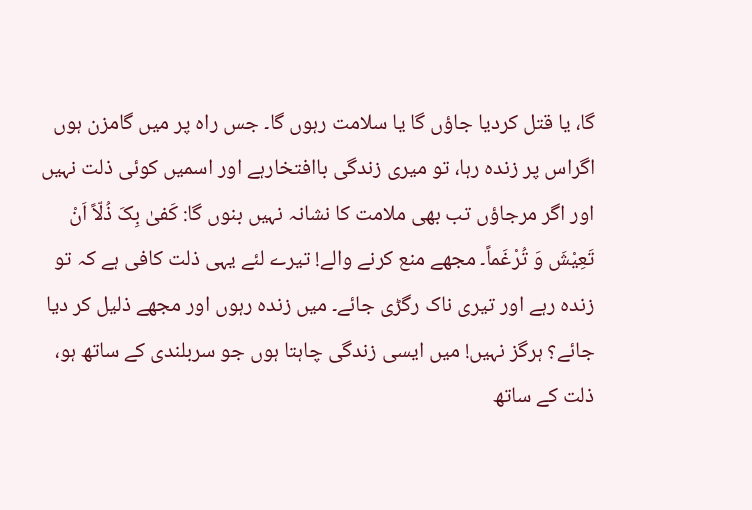گا، یا قتل کردیا جاؤں گا یا سلامت رہوں گا۔ جس راہ پر میں گامزن ہوں اگراس پر زندہ رہا، تو میری زندگی باافتخارہے اور اسمیں کوئی ذلت نہیں اور اگر مرجاؤں تب بھی ملامت کا نشانہ نہیں بنوں گا: کَفیٰ بِکَ ذُلّاً اَنْ تَعِیْشَ وَ تُرْغَماً۔ مجھے منع کرنے والے! تیرے لئے یہی ذلت کافی ہے کہ تو زندہ رہے اور تیری ناک رگڑی جائے۔ میں زندہ رہوں اور مجھے ذلیل کر دیا جائے؟ ہرگز نہیں! میں ایسی زندگی چاہتا ہوں جو سربلندی کے ساتھ ہو، ذلت کے ساتھ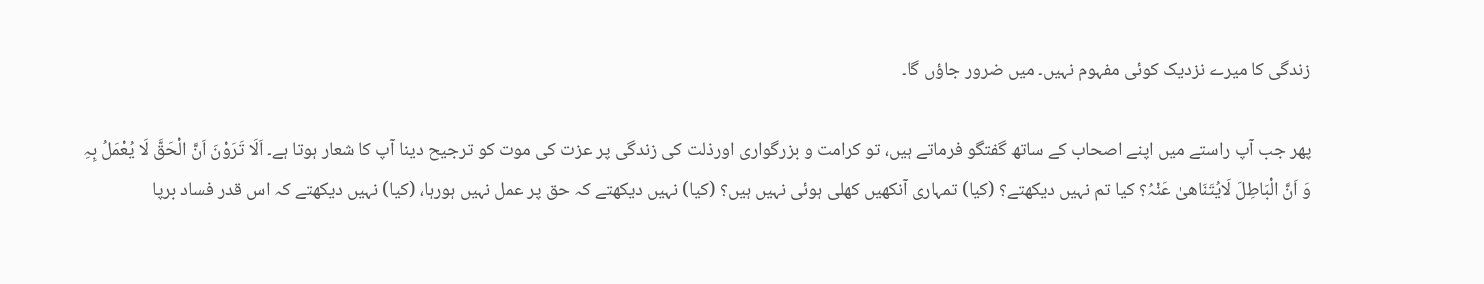زندگی کا میرے نزدیک کوئی مفہوم نہیں۔ میں ضرور جاؤں گا۔

پھر جب آپ راستے میں اپنے اصحاب کے ساتھ گفتگو فرماتے ہیں، تو کرامت و بزرگواری اورذلت کی زندگی پر عزت کی موت کو ترجیح دینا آپ کا شعار ہوتا ہے۔ اَلَا تَرَوْنَ اَنَّ الْحَقَّ لَا یُعْمَلُ بِہِ وَ اَنَّ الْبَاطِلَ لَایُتَنَاھیٰ عَنْہُ؟ کیا تم نہیں دیکھتے؟ (کیا) تمہاری آنکھیں کھلی ہوئی نہیں ہیں؟ (کیا) نہیں دیکھتے کہ حق پر عمل نہیں ہورہا، (کیا) نہیں دیکھتے کہ اس قدر فساد برپا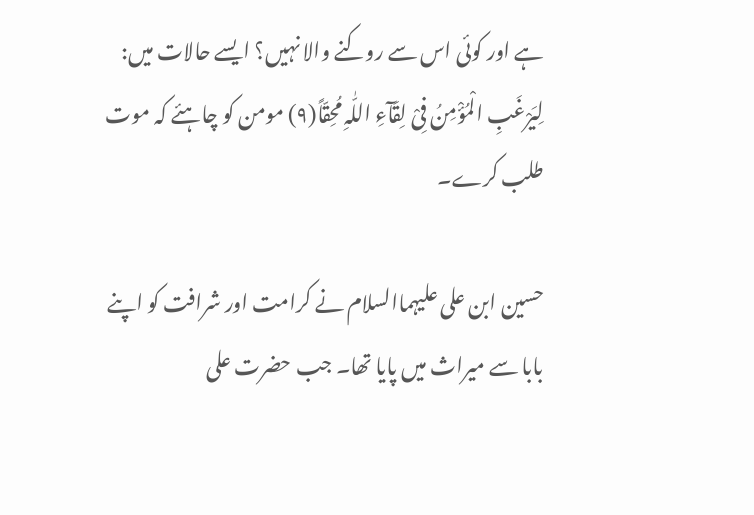ہے اور کوئی اس سے روکنے والا نہیں؟ ایسے حالات میں: لِیَرْغَبِ الْمُؤْمِنُ فِیْ لِقَآءِ اللّٰہِ مُحِقّاً(۹) مومن کو چاہئے کہ موت طلب کرے۔

حسین ابن علی علیہماالسلام نے کرامت اور شرافت کو اپنے بابا سے میراث میں پایا تھا۔ جب حضرت علی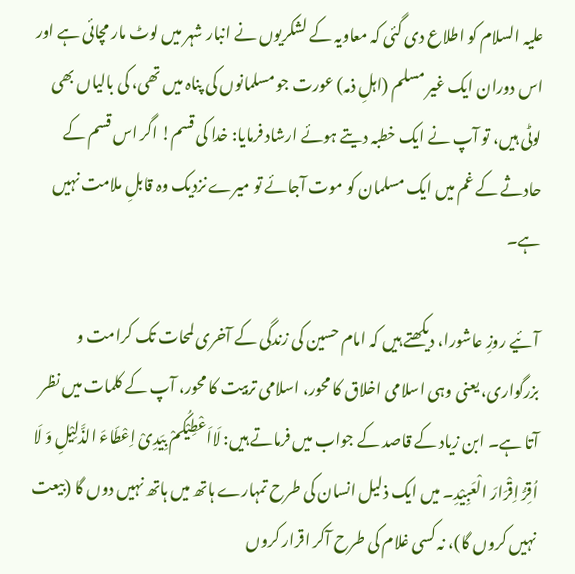علیہ السلام کو اطلاع دی گئی کہ معاویہ کے لشکریوں نے انبار شہر میں لوٹ مار مچائی ہے اور اس دوران ایک غیر مسلم (اہلِ ذمہ) عورت جو مسلمانوں کی پناہ میں تھی، کی بالیاں بھی لوٹی ہیں، تو آپ نے ایک خطبہ دیتے ہوئے ارشاد فرمایا: خدا کی قسم! اگر اس قسم کے حادثے کے غم میں ایک مسلمان کو موت آجائے تو میرے نزدیک وہ قابلِ ملامت نہیں ہے۔

آئیے روزِ عاشورا، دیکھتے ہیں کہ امام حسین کی زندگی کے آخری لمحات تک کرامت و بزرگواری، یعنی وہی اسلامی اخلاق کا محور، اسلامی تربیت کا محور، آپ کے کلمات میں نظر آتا ہے۔ ابن زیاد کے قاصد کے جواب میں فرماتے ہیں: لَااَعْطِیْکُمْ بِیَدِیْ اِعْطَاءَ الذَّلِیْلِ وَ لَا اُقِرُّ اِقْرَارَ الْعَبِیْدِ۔ میں ایک ذلیل انسان کی طرح تمہارے ہاتھ میں ہاتھ نہیں دوں گا (بیعت نہیں کروں گا)، نہ کسی غلام کی طرح آکر اقرار کروں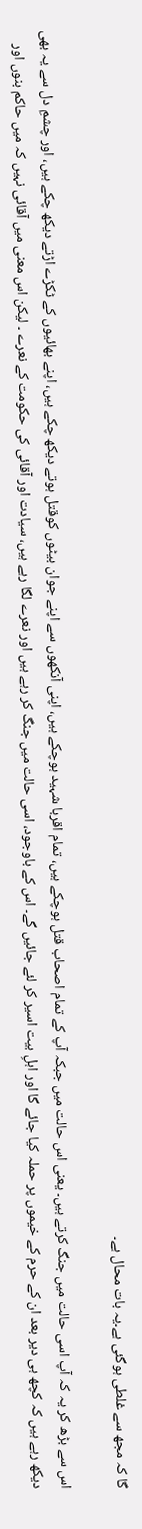گا کہ مجھ سے غلطی ہوگئی ہے۔یہ بات محال ہے۔

اس سے بڑھ کر یہ کہ آپ اسی حالت میں جنگ کرتے ہیں۔ یعنی اس حالت میں جبکہ آپ کے تمام اصحاب قتل ہوچکے ہیں، تمام اقربا شہید ہوچکے ہیں، اپنی آنکھوں سے اپنے جوان بیٹوں کوقتل ہوتے دیکھ چکے ہیں، اپنے بھائیوں کے ٹکڑے اڑتے دیکھ چکے ہیں، اور چشمِ دل سے یہ بھی دیکھ رہے ہیں کہ کچھ ہی دیر بعد ان کے حرم کے خیموں پر حملہ کیا جائے گا اور اہلِ بیت اسیر کر لئے جائیں گے۔ اس کے باوجود، اسی حالت میں جنگ کر رہے ہیں اور نعرے لگا رہے ہیں، سیادت اور آقائی کی حکومت کے نعرے ۔ لیکن اس معنی میں آقائی نہیں کہ میں حاکم بنوں اور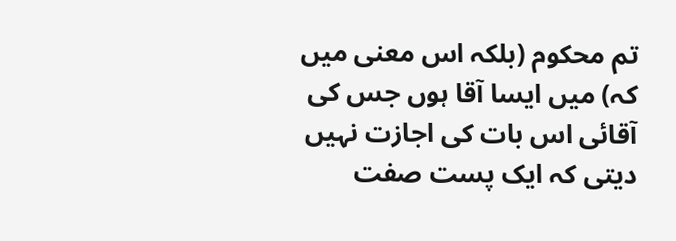تم محکوم (بلکہ اس معنی میں کہ) میں ایسا آقا ہوں جس کی آقائی اس بات کی اجازت نہیں دیتی کہ ایک پست صفت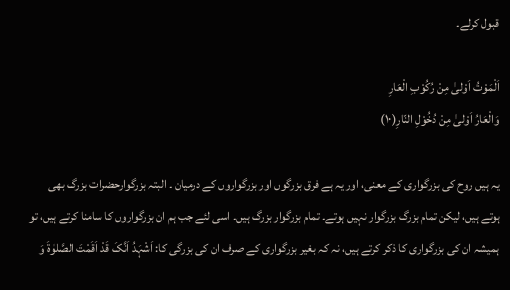قبول کرلے۔

اَلْمَوْتُ اَوْلیٰ مِنْ رُکُوْبِ الْعَارِ
وَالْعَارُ اَوْلیٰ مِنْ دُخُوْلِ النّارِ(۱۰)

یہ ہیں روح کی بزرگواری کے معنی، اور یہ ہے فرق بزرگوں اور بزرگواروں کے درمیان ۔ البتہ بزرگوارحضرات بزرگ بھی ہوتے ہیں، لیکن تمام بزرگ بزرگوار نہیں ہوتے۔ تمام بزرگوار بزرگ ہیں۔ اسی لئے جب ہم ان بزرگواروں کا سامنا کرتے ہیں، تو ہمیشہ ان کی بزرگواری کا ذکر کرتے ہیں، نہ کہ بغیر بزرگواری کے صرف ان کی بزرگی کا: اَشْہَدُ اَنَّکَ قَدْ اَقَمْتَ الصَّلوٰۃَ وَ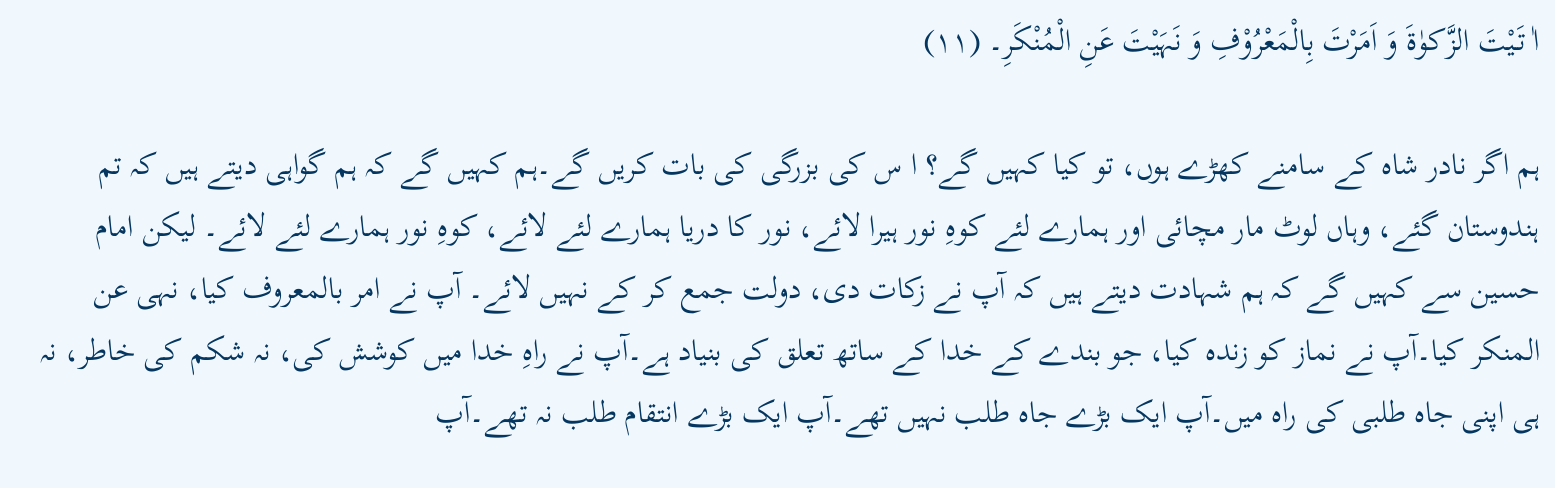اٰ تَیْتَ الزَّکوٰۃَ وَ اَمَرْتَ بِالْمَعْرُوْفِ وَ نَہَیْتَ عَنِ الْمُنْکَرِ۔ (۱۱)

ہم اگر نادر شاہ کے سامنے کھڑے ہوں، تو کیا کہیں گے؟ ا س کی بزرگی کی بات کریں گے۔ہم کہیں گے کہ ہم گواہی دیتے ہیں کہ تم ہندوستان گئے، وہاں لوٹ مار مچائی اور ہمارے لئے کوہِ نور ہیرا لائے، نور کا دریا ہمارے لئے لائے، کوہِ نور ہمارے لئے لائے۔ لیکن امام حسین سے کہیں گے کہ ہم شہادت دیتے ہیں کہ آپ نے زکات دی، دولت جمع کر کے نہیں لائے۔ آپ نے امر بالمعروف کیا، نہی عن المنکر کیا۔آپ نے نماز کو زندہ کیا، جو بندے کے خدا کے ساتھ تعلق کی بنیاد ہے۔آپ نے راہِ خدا میں کوشش کی، نہ شکم کی خاطر، نہ ہی اپنی جاہ طلبی کی راہ میں۔آپ ایک بڑے جاہ طلب نہیں تھے۔آپ ایک بڑے انتقام طلب نہ تھے۔آپ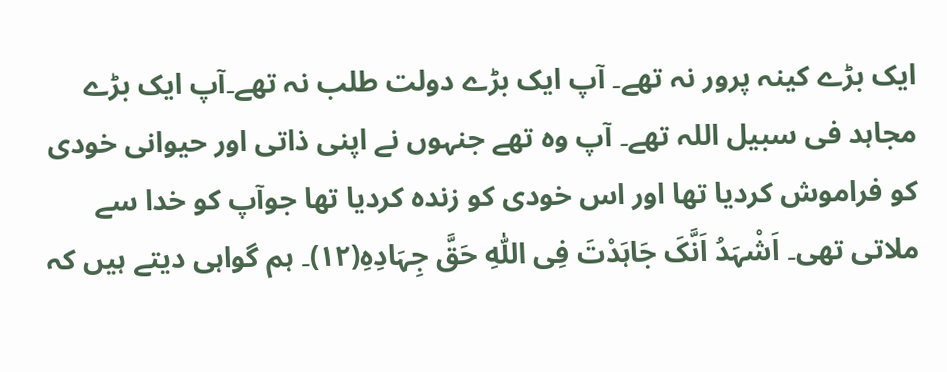ایک بڑے کینہ پرور نہ تھے۔ آپ ایک بڑے دولت طلب نہ تھے۔آپ ایک بڑے مجاہد فی سبیل اللہ تھے۔ آپ وہ تھے جنہوں نے اپنی ذاتی اور حیوانی خودی کو فراموش کردیا تھا اور اس خودی کو زندہ کردیا تھا جوآپ کو خدا سے ملاتی تھی۔ اَشْہَدُ اَنَّکَ جَاہَدْتَ فِی اللّٰہِ حَقَّ جِہَادِہِ(۱۲)۔ ہم گواہی دیتے ہیں کہ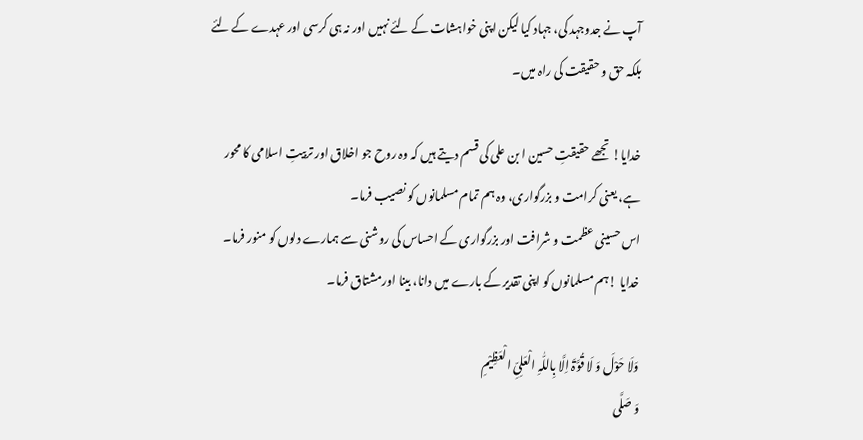آپ نے جدوجہد کی، جہاد کیا لیکن اپنی خواہشات کے لئے نہیں اور نہ ہی کرسی اور عہدے کے لئے بلکہ حق و حقیقت کی راہ میں۔

خدایا! تجھے حقیقتِ حسین ا بن علی کی قسم دیتے ہیں کہ وہ روح جو اخلاق اور تربیتِ اسلامی کا محور ہے، یعنی کرامت و بزرگواری، وہ ہم تمام مسلمانوں کو نصیب فرما۔
اس حسینی عظمت و شرافت اور بزرگواری کے احساس کی روشنی سے ہمارے دلوں کو منور فرما۔
خدایا !ہم مسلمانوں کو اپنی تقدیر کے بارے میں دانا، بینا اورمشتاق فرما۔

وَلَا حَوْلَ وَ لَا قُوَّۃَ اِلَّا بِاللّٰہِ الْعَلِیِّ الْعَظِیْمِ
وَ صَلَّی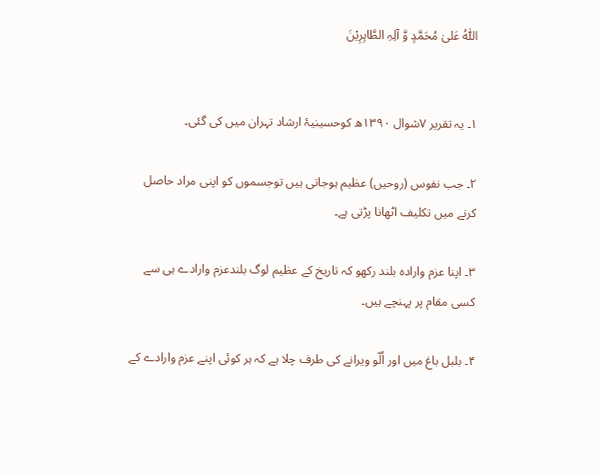اللّٰہُ عَلیٰ مُحَمَّدٍ وَّ آلِہِ الطَّاہِرِیْنَ


۱۔ یہ تقریر ۷شوال ۱۳۹۰ھ کوحسینیۂ ارشاد تہران میں کی گئی۔

۲۔ جب نفوس (روحیں) عظیم ہوجاتی ہیں توجسموں کو اپنی مراد حاصل کرنے میں تکلیف اٹھانا پڑتی ہے۔

۳۔ اپنا عزم وارادہ بلند رکھو کہ تاریخ کے عظیم لوگ بلندعزم وارادے ہی سے کسی مقام پر پہنچے ہیں۔

۴۔ بلبل باغ میں اور اُلّو ویرانے کی طرف چلا ہے کہ ہر کوئی اپنے عزم وارادے کے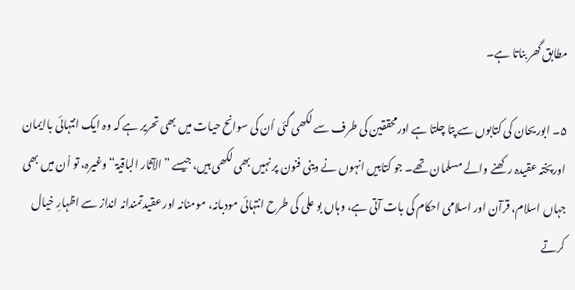مطابق گھر بناتا ہے۔

۵۔ ابوریحان کی کتابوں سے پتا چلتا ہے اورمحققین کی طرف سے لکھی گئی اُن کی سوانح حیات میں بھی تحریر ہے کہ وہ ایک انتہائی باایمان اورپختہ عقیدہ رکھنے والے مسلمان تھے۔ جو کتابیں انہوں نے دینی فنون پر نہیں بھی لکھی ہیں، جیسے ”الآثار الباقیۃ“ وغیرہ، تو اُن میں بھی جہاں اسلام، قرآن اور اسلامی احکام کی بات آتی ہے، وہاں بو علی کی طرح انتہائی مودبانہ، مومنانہ اور عقیدتمندانہ انداز سے اظہارِ خیال کرتے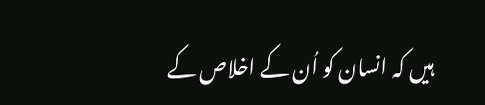ہیں کہ انسان کو اُن کے اخلاص کے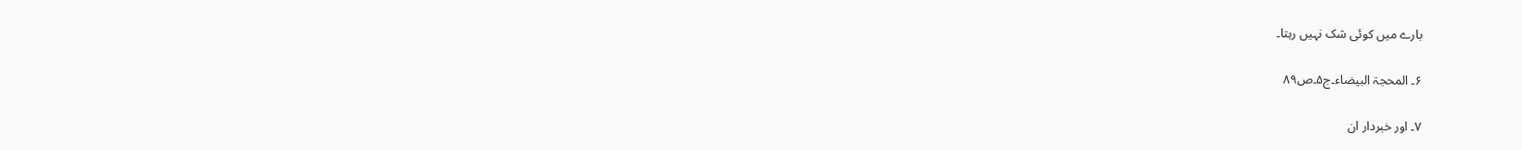بارے میں کوئی شک نہیں رہتا۔

۶۔ المحجۃ البیضاء۔ج۵۔ص۸۹

۷۔ اور خبردار ان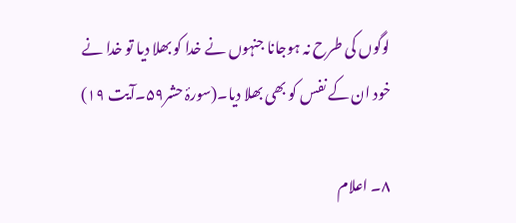لوگوں کی طرح نہ ہوجانا جنہوں نے خدا کو بھلا دیا تو خدا نے خود ان کے نفس کو بھی بھلا دیا۔(سورۂ حشر۵۹۔آیت ۱۹)

۸۔ اعلام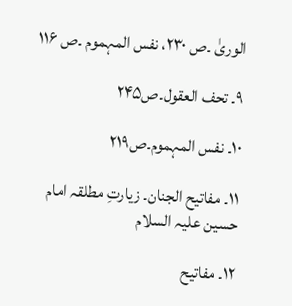الوریٰ ۔ص ۲۳۰، نفس المہموم ۔ص ۱۱۶

۹۔ تحف العقول۔ص۲۴۵

۱۰۔ نفس المہموم۔ص۲۱۹

۱۱۔ مفاتیح الجنان۔ زیارتِ مطلقہ امام حسین علیہ السلام

۱۲۔ مفاتیح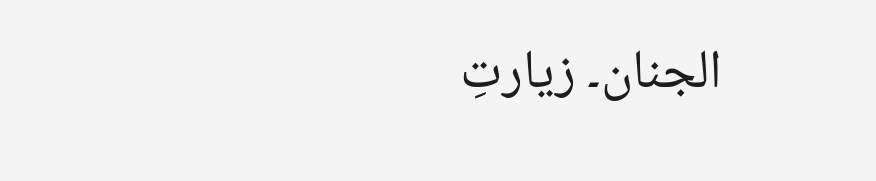الجنان۔ زیارتِ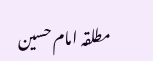مطلقہ امام حسین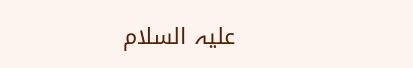علیہ السلام